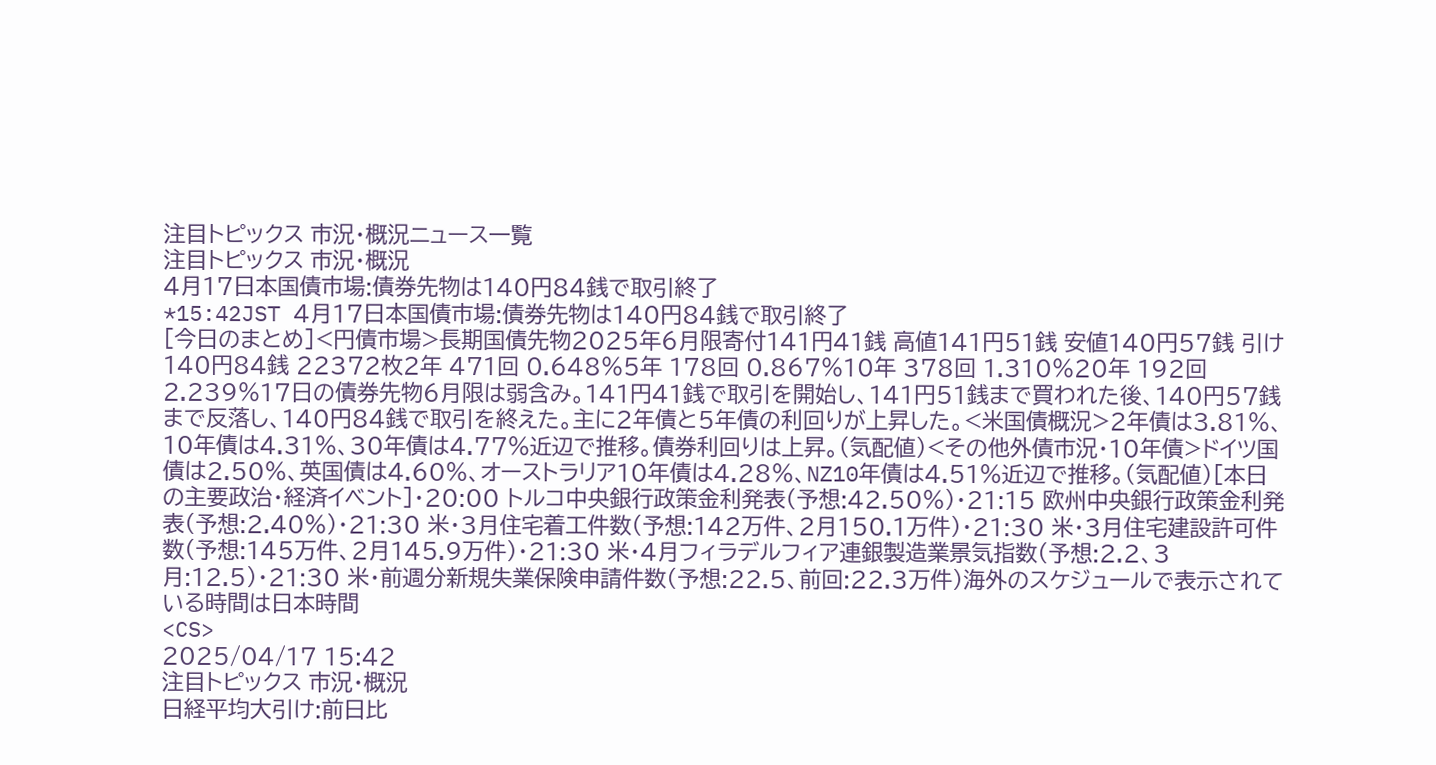注目トピックス 市況・概況ニュース一覧
注目トピックス 市況・概況
4月17日本国債市場:債券先物は140円84銭で取引終了
*15:42JST 4月17日本国債市場:債券先物は140円84銭で取引終了
[今日のまとめ]<円債市場>長期国債先物2025年6月限寄付141円41銭 高値141円51銭 安値140円57銭 引け140円84銭 22372枚2年 471回 0.648%5年 178回 0.867%10年 378回 1.310%20年 192回 2.239%17日の債券先物6月限は弱含み。141円41銭で取引を開始し、141円51銭まで買われた後、140円57銭まで反落し、140円84銭で取引を終えた。主に2年債と5年債の利回りが上昇した。<米国債概況>2年債は3.81%、10年債は4.31%、30年債は4.77%近辺で推移。債券利回りは上昇。(気配値)<その他外債市況・10年債>ドイツ国債は2.50%、英国債は4.60%、オーストラリア10年債は4.28%、NZ10年債は4.51%近辺で推移。(気配値)[本日の主要政治・経済イベント]・20:00 トルコ中央銀行政策金利発表(予想:42.50%)・21:15 欧州中央銀行政策金利発表(予想:2.40%)・21:30 米・3月住宅着工件数(予想:142万件、2月150.1万件)・21:30 米・3月住宅建設許可件数(予想:145万件、2月145.9万件)・21:30 米・4月フィラデルフィア連銀製造業景気指数(予想:2.2、3月:12.5)・21:30 米・前週分新規失業保険申請件数(予想:22.5、前回:22.3万件)海外のスケジュールで表示されている時間は日本時間
<CS>
2025/04/17 15:42
注目トピックス 市況・概況
日経平均大引け:前日比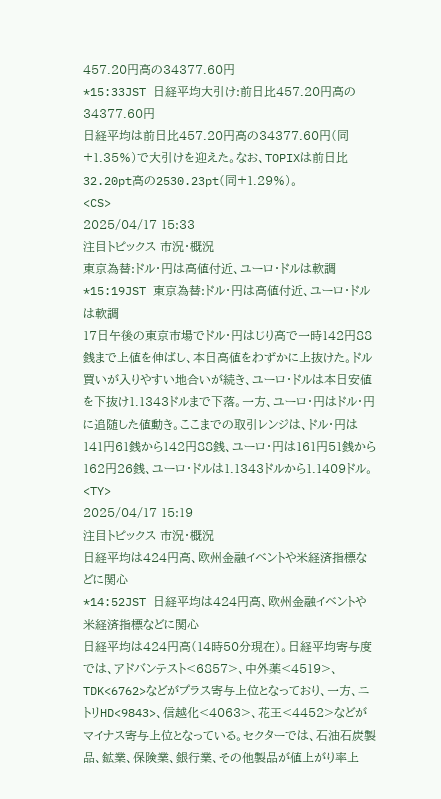457.20円高の34377.60円
*15:33JST 日経平均大引け:前日比457.20円高の34377.60円
日経平均は前日比457.20円高の34377.60円(同+1.35%)で大引けを迎えた。なお、TOPIXは前日比32.20pt高の2530.23pt(同+1.29%)。
<CS>
2025/04/17 15:33
注目トピックス 市況・概況
東京為替:ドル・円は高値付近、ユーロ・ドルは軟調
*15:19JST 東京為替:ドル・円は高値付近、ユーロ・ドルは軟調
17日午後の東京市場でドル・円はじり高で一時142円88銭まで上値を伸ばし、本日高値をわずかに上抜けた。ドル買いが入りやすい地合いが続き、ユーロ・ドルは本日安値を下抜け1.1343ドルまで下落。一方、ユーロ・円はドル・円に追随した値動き。ここまでの取引レンジは、ドル・円は141円61銭から142円88銭、ユーロ・円は161円51銭から162円26銭、ユーロ・ドルは1.1343ドルから1.1409ドル。
<TY>
2025/04/17 15:19
注目トピックス 市況・概況
日経平均は424円高、欧州金融イベントや米経済指標などに関心
*14:52JST 日経平均は424円高、欧州金融イベントや米経済指標などに関心
日経平均は424円高(14時50分現在)。日経平均寄与度では、アドバンテスト<6857>、中外薬<4519>、TDK<6762>などがプラス寄与上位となっており、一方、ニトリHD<9843>、信越化<4063>、花王<4452>などがマイナス寄与上位となっている。セクターでは、石油石炭製品、鉱業、保険業、銀行業、その他製品が値上がり率上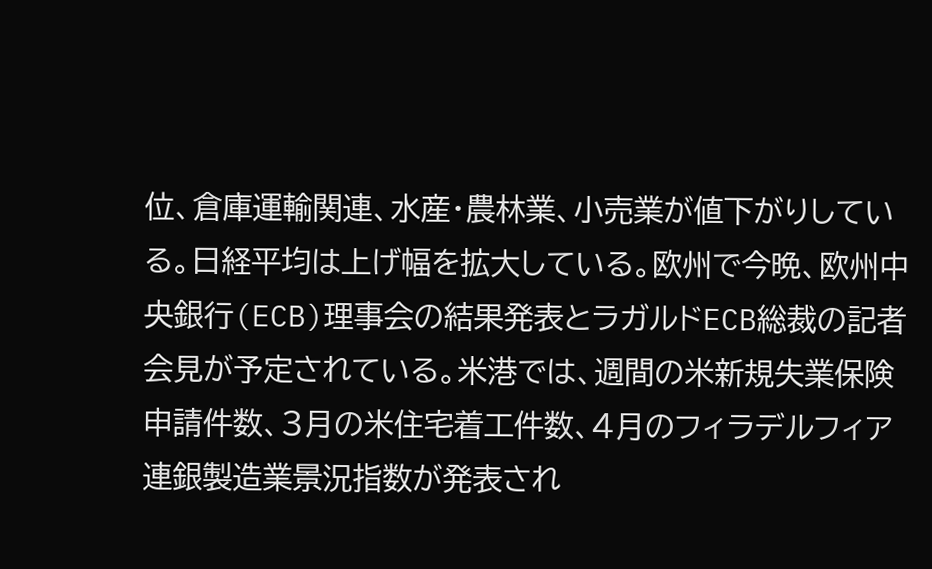位、倉庫運輸関連、水産・農林業、小売業が値下がりしている。日経平均は上げ幅を拡大している。欧州で今晩、欧州中央銀行(ECB)理事会の結果発表とラガルドECB総裁の記者会見が予定されている。米港では、週間の米新規失業保険申請件数、3月の米住宅着工件数、4月のフィラデルフィア連銀製造業景況指数が発表され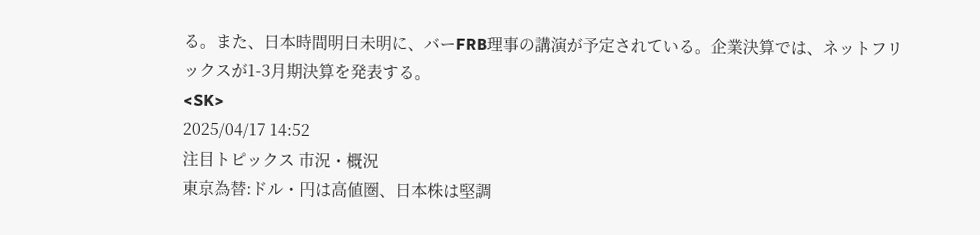る。また、日本時間明日未明に、バーFRB理事の講演が予定されている。企業決算では、ネットフリックスが1-3月期決算を発表する。
<SK>
2025/04/17 14:52
注目トピックス 市況・概況
東京為替:ドル・円は高値圏、日本株は堅調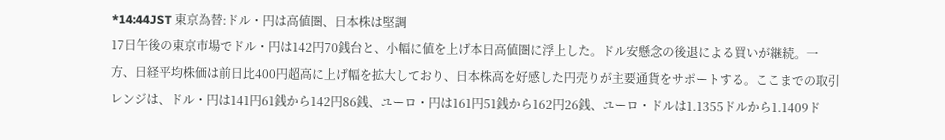*14:44JST 東京為替:ドル・円は高値圏、日本株は堅調
17日午後の東京市場でドル・円は142円70銭台と、小幅に値を上げ本日高値圏に浮上した。ドル安懸念の後退による買いが継続。一方、日経平均株価は前日比400円超高に上げ幅を拡大しており、日本株高を好感した円売りが主要通貨をサポートする。ここまでの取引レンジは、ドル・円は141円61銭から142円86銭、ユーロ・円は161円51銭から162円26銭、ユーロ・ドルは1.1355ドルから1.1409ド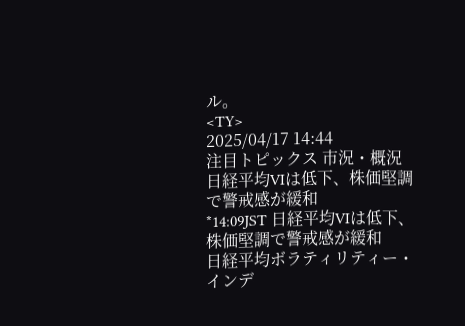ル。
<TY>
2025/04/17 14:44
注目トピックス 市況・概況
日経平均VIは低下、株価堅調で警戒感が緩和
*14:09JST 日経平均VIは低下、株価堅調で警戒感が緩和
日経平均ボラティリティー・インデ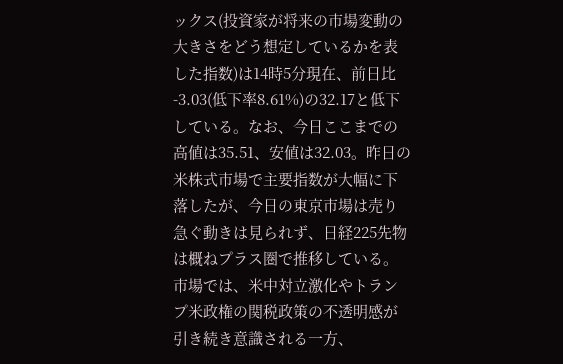ックス(投資家が将来の市場変動の大きさをどう想定しているかを表した指数)は14時5分現在、前日比-3.03(低下率8.61%)の32.17と低下している。なお、今日ここまでの高値は35.51、安値は32.03。昨日の米株式市場で主要指数が大幅に下落したが、今日の東京市場は売り急ぐ動きは見られず、日経225先物は概ねプラス圏で推移している。市場では、米中対立激化やトランプ米政権の関税政策の不透明感が引き続き意識される一方、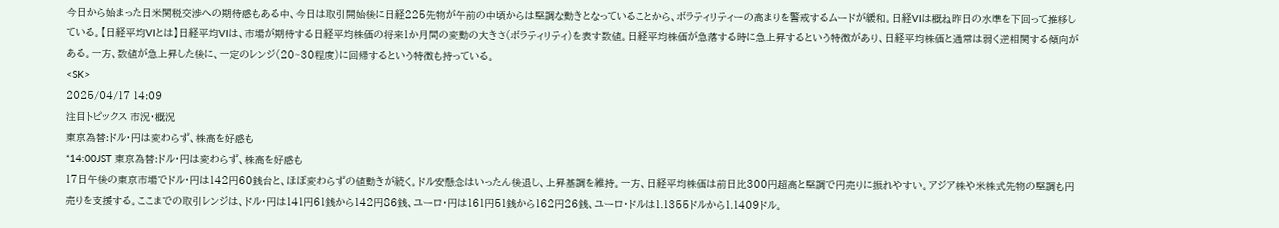今日から始まった日米関税交渉への期待感もある中、今日は取引開始後に日経225先物が午前の中頃からは堅調な動きとなっていることから、ボラティリティーの高まりを警戒するムードが緩和。日経VIは概ね昨日の水準を下回って推移している。【日経平均VIとは】日経平均VIは、市場が期待する日経平均株価の将来1か月間の変動の大きさ(ボラティリティ)を表す数値。日経平均株価が急落する時に急上昇するという特徴があり、日経平均株価と通常は弱く逆相関する傾向がある。一方、数値が急上昇した後に、一定のレンジ(20~30程度)に回帰するという特徴も持っている。
<SK>
2025/04/17 14:09
注目トピックス 市況・概況
東京為替:ドル・円は変わらず、株高を好感も
*14:00JST 東京為替:ドル・円は変わらず、株高を好感も
17日午後の東京市場でドル・円は142円60銭台と、ほぼ変わらずの値動きが続く。ドル安懸念はいったん後退し、上昇基調を維持。一方、日経平均株価は前日比300円超高と堅調で円売りに振れやすい。アジア株や米株式先物の堅調も円売りを支援する。ここまでの取引レンジは、ドル・円は141円61銭から142円86銭、ユーロ・円は161円51銭から162円26銭、ユーロ・ドルは1.1355ドルから1.1409ドル。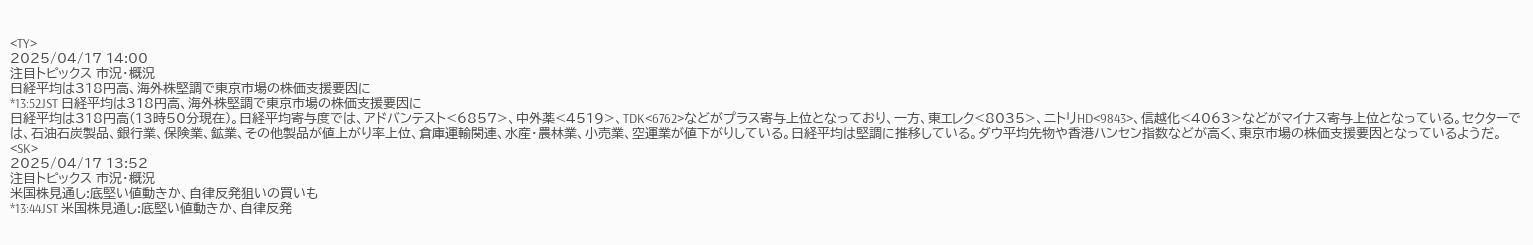<TY>
2025/04/17 14:00
注目トピックス 市況・概況
日経平均は318円高、海外株堅調で東京市場の株価支援要因に
*13:52JST 日経平均は318円高、海外株堅調で東京市場の株価支援要因に
日経平均は318円高(13時50分現在)。日経平均寄与度では、アドバンテスト<6857>、中外薬<4519>、TDK<6762>などがプラス寄与上位となっており、一方、東エレク<8035>、ニトリHD<9843>、信越化<4063>などがマイナス寄与上位となっている。セクターでは、石油石炭製品、銀行業、保険業、鉱業、その他製品が値上がり率上位、倉庫運輸関連、水産・農林業、小売業、空運業が値下がりしている。日経平均は堅調に推移している。ダウ平均先物や香港ハンセン指数などが高く、東京市場の株価支援要因となっているようだ。
<SK>
2025/04/17 13:52
注目トピックス 市況・概況
米国株見通し:底堅い値動きか、自律反発狙いの買いも
*13:44JST 米国株見通し:底堅い値動きか、自律反発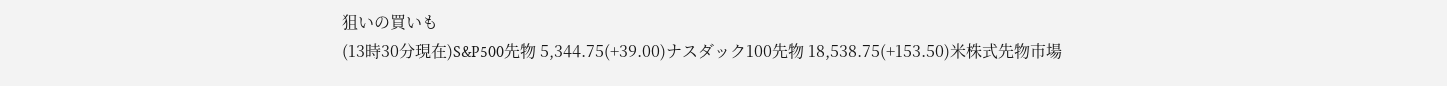狙いの買いも
(13時30分現在)S&P500先物 5,344.75(+39.00)ナスダック100先物 18,538.75(+153.50)米株式先物市場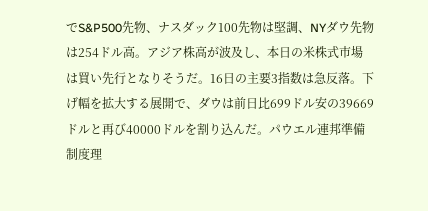でS&P500先物、ナスダック100先物は堅調、NYダウ先物は254ドル高。アジア株高が波及し、本日の米株式市場は買い先行となりそうだ。16日の主要3指数は急反落。下げ幅を拡大する展開で、ダウは前日比699ドル安の39669ドルと再び40000ドルを割り込んだ。パウエル連邦準備制度理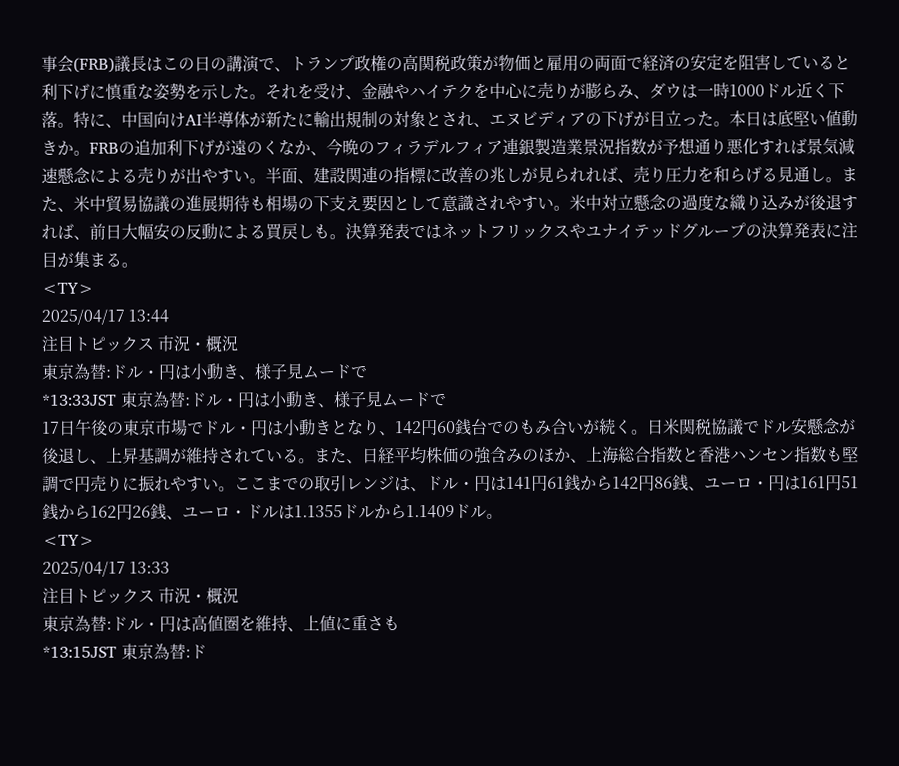事会(FRB)議長はこの日の講演で、トランプ政権の高関税政策が物価と雇用の両面で経済の安定を阻害していると利下げに慎重な姿勢を示した。それを受け、金融やハイテクを中心に売りが膨らみ、ダウは一時1000ドル近く下落。特に、中国向けAI半導体が新たに輸出規制の対象とされ、エヌビディアの下げが目立った。本日は底堅い値動きか。FRBの追加利下げが遠のくなか、今晩のフィラデルフィア連銀製造業景況指数が予想通り悪化すれば景気減速懸念による売りが出やすい。半面、建設関連の指標に改善の兆しが見られれば、売り圧力を和らげる見通し。また、米中貿易協議の進展期待も相場の下支え要因として意識されやすい。米中対立懸念の過度な織り込みが後退すれば、前日大幅安の反動による買戻しも。決算発表ではネットフリックスやユナイテッドグループの決算発表に注目が集まる。
<TY>
2025/04/17 13:44
注目トピックス 市況・概況
東京為替:ドル・円は小動き、様子見ムードで
*13:33JST 東京為替:ドル・円は小動き、様子見ムードで
17日午後の東京市場でドル・円は小動きとなり、142円60銭台でのもみ合いが続く。日米関税協議でドル安懸念が後退し、上昇基調が維持されている。また、日経平均株価の強含みのほか、上海総合指数と香港ハンセン指数も堅調で円売りに振れやすい。ここまでの取引レンジは、ドル・円は141円61銭から142円86銭、ユーロ・円は161円51銭から162円26銭、ユーロ・ドルは1.1355ドルから1.1409ドル。
<TY>
2025/04/17 13:33
注目トピックス 市況・概況
東京為替:ドル・円は高値圏を維持、上値に重さも
*13:15JST 東京為替:ド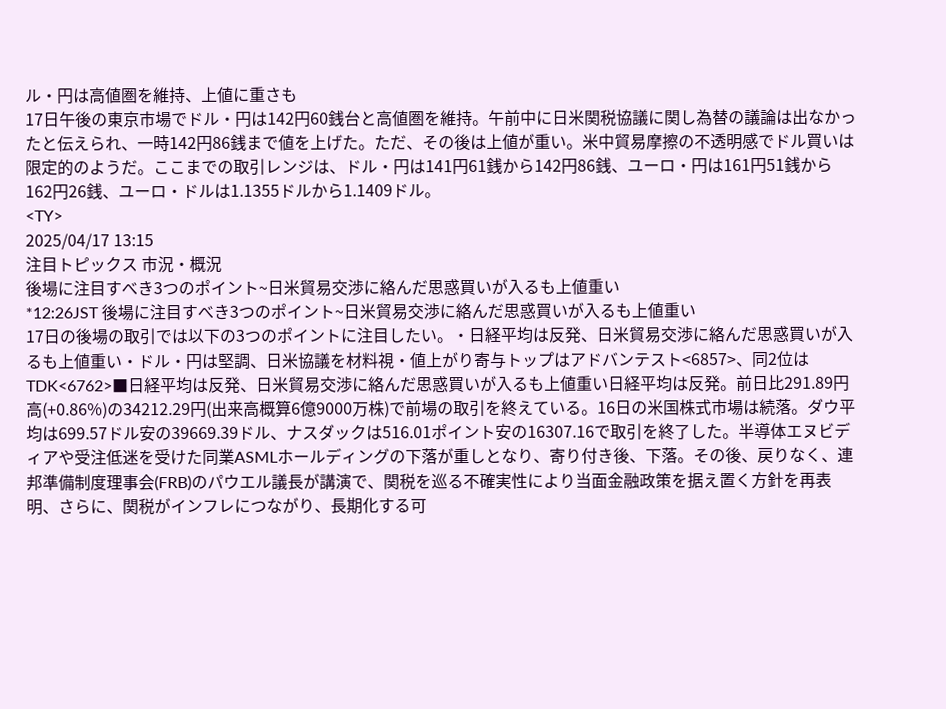ル・円は高値圏を維持、上値に重さも
17日午後の東京市場でドル・円は142円60銭台と高値圏を維持。午前中に日米関税協議に関し為替の議論は出なかったと伝えられ、一時142円86銭まで値を上げた。ただ、その後は上値が重い。米中貿易摩擦の不透明感でドル買いは限定的のようだ。ここまでの取引レンジは、ドル・円は141円61銭から142円86銭、ユーロ・円は161円51銭から162円26銭、ユーロ・ドルは1.1355ドルから1.1409ドル。
<TY>
2025/04/17 13:15
注目トピックス 市況・概況
後場に注目すべき3つのポイント~日米貿易交渉に絡んだ思惑買いが入るも上値重い
*12:26JST 後場に注目すべき3つのポイント~日米貿易交渉に絡んだ思惑買いが入るも上値重い
17日の後場の取引では以下の3つのポイントに注目したい。・日経平均は反発、日米貿易交渉に絡んだ思惑買いが入るも上値重い・ドル・円は堅調、日米協議を材料視・値上がり寄与トップはアドバンテスト<6857>、同2位はTDK<6762>■日経平均は反発、日米貿易交渉に絡んだ思惑買いが入るも上値重い日経平均は反発。前日比291.89円高(+0.86%)の34212.29円(出来高概算6億9000万株)で前場の取引を終えている。16日の米国株式市場は続落。ダウ平均は699.57ドル安の39669.39ドル、ナスダックは516.01ポイント安の16307.16で取引を終了した。半導体エヌビディアや受注低迷を受けた同業ASMLホールディングの下落が重しとなり、寄り付き後、下落。その後、戻りなく、連邦準備制度理事会(FRB)のパウエル議長が講演で、関税を巡る不確実性により当面金融政策を据え置く方針を再表明、さらに、関税がインフレにつながり、長期化する可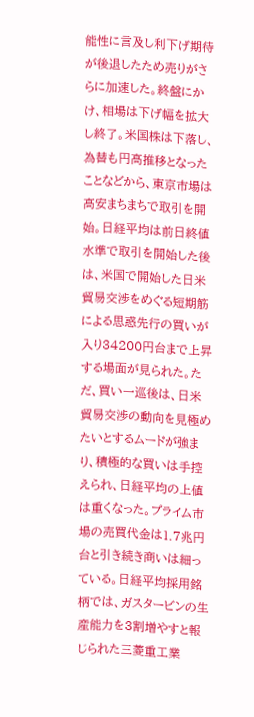能性に言及し利下げ期待が後退したため売りがさらに加速した。終盤にかけ、相場は下げ幅を拡大し終了。米国株は下落し、為替も円高推移となったことなどから、東京市場は高安まちまちで取引を開始。日経平均は前日終値水準で取引を開始した後は、米国で開始した日米貿易交渉をめぐる短期筋による思惑先行の買いが入り34200円台まで上昇する場面が見られた。ただ、買い一巡後は、日米貿易交渉の動向を見極めたいとするムードが強まり、積極的な買いは手控えられ、日経平均の上値は重くなった。プライム市場の売買代金は1.7兆円台と引き続き商いは細っている。日経平均採用銘柄では、ガスタービンの生産能力を3割増やすと報じられた三菱重工業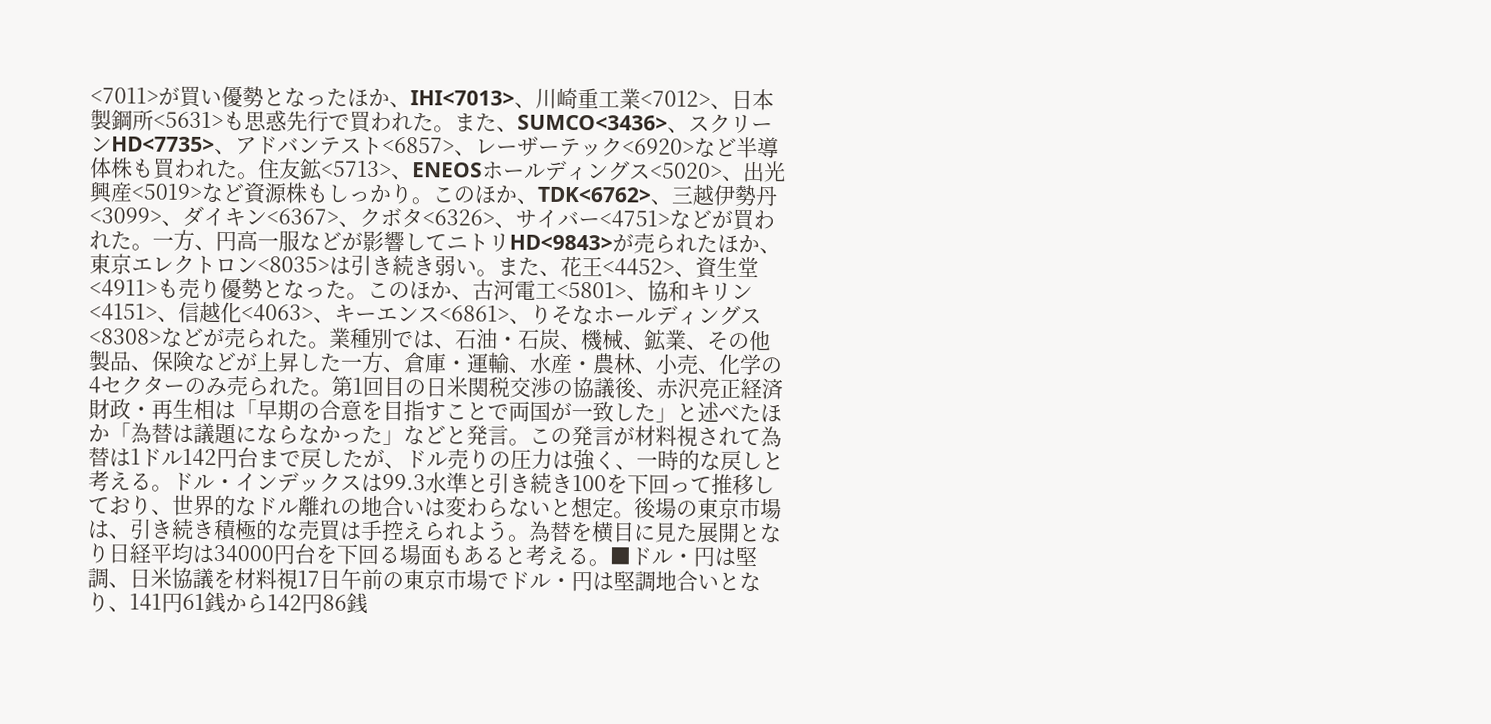<7011>が買い優勢となったほか、IHI<7013>、川崎重工業<7012>、日本製鋼所<5631>も思惑先行で買われた。また、SUMCO<3436>、スクリーンHD<7735>、アドバンテスト<6857>、レーザーテック<6920>など半導体株も買われた。住友鉱<5713>、ENEOSホールディングス<5020>、出光興産<5019>など資源株もしっかり。このほか、TDK<6762>、三越伊勢丹<3099>、ダイキン<6367>、クボタ<6326>、サイバー<4751>などが買われた。一方、円高一服などが影響してニトリHD<9843>が売られたほか、東京エレクトロン<8035>は引き続き弱い。また、花王<4452>、資生堂<4911>も売り優勢となった。このほか、古河電工<5801>、協和キリン<4151>、信越化<4063>、キーエンス<6861>、りそなホールディングス<8308>などが売られた。業種別では、石油・石炭、機械、鉱業、その他製品、保険などが上昇した一方、倉庫・運輸、水産・農林、小売、化学の4セクターのみ売られた。第1回目の日米関税交渉の協議後、赤沢亮正経済財政・再生相は「早期の合意を目指すことで両国が一致した」と述べたほか「為替は議題にならなかった」などと発言。この発言が材料視されて為替は1ドル142円台まで戻したが、ドル売りの圧力は強く、一時的な戻しと考える。ドル・インデックスは99.3水準と引き続き100を下回って推移しており、世界的なドル離れの地合いは変わらないと想定。後場の東京市場は、引き続き積極的な売買は手控えられよう。為替を横目に見た展開となり日経平均は34000円台を下回る場面もあると考える。■ドル・円は堅調、日米協議を材料視17日午前の東京市場でドル・円は堅調地合いとなり、141円61銭から142円86銭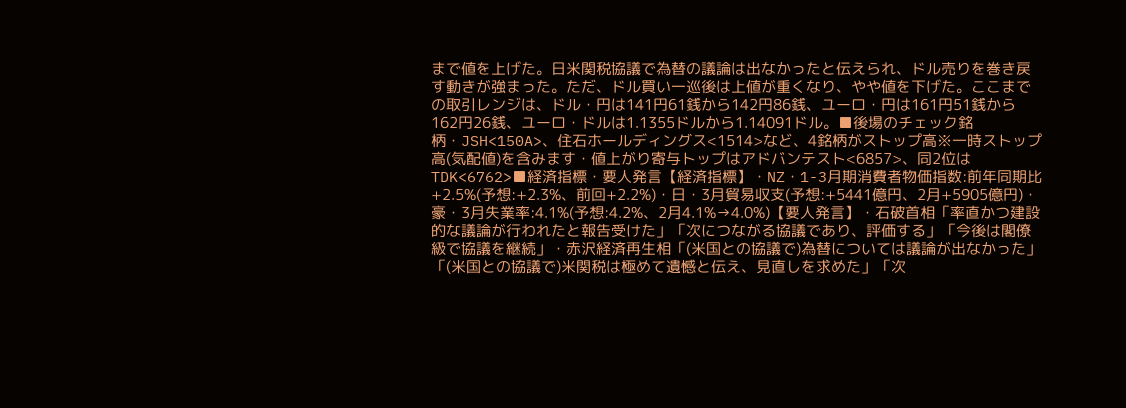まで値を上げた。日米関税協議で為替の議論は出なかったと伝えられ、ドル売りを巻き戻す動きが強まった。ただ、ドル買い一巡後は上値が重くなり、やや値を下げた。ここまでの取引レンジは、ドル・円は141円61銭から142円86銭、ユーロ・円は161円51銭から162円26銭、ユーロ・ドルは1.1355ドルから1.14091ドル。■後場のチェック銘柄・JSH<150A>、住石ホールディングス<1514>など、4銘柄がストップ高※一時ストップ高(気配値)を含みます・値上がり寄与トップはアドバンテスト<6857>、同2位はTDK<6762>■経済指標・要人発言【経済指標】・NZ・1-3月期消費者物価指数:前年同期比+2.5%(予想:+2.3%、前回+2.2%)・日・3月貿易収支(予想:+5441億円、2月+5905億円)・豪・3月失業率:4.1%(予想:4.2%、2月4.1%→4.0%)【要人発言】・石破首相「率直かつ建設的な議論が行われたと報告受けた」「次につながる協議であり、評価する」「今後は閣僚級で協議を継続」・赤沢経済再生相「(米国との協議で)為替については議論が出なかった」「(米国との協議で)米関税は極めて遺憾と伝え、見直しを求めた」「次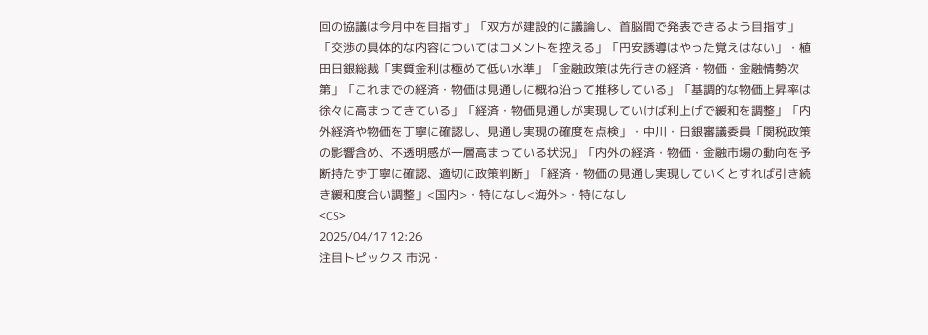回の協議は今月中を目指す」「双方が建設的に議論し、首脳間で発表できるよう目指す」「交渉の具体的な内容についてはコメントを控える」「円安誘導はやった覚えはない」・植田日銀総裁「実質金利は極めて低い水準」「金融政策は先行きの経済・物価・金融情勢次第」「これまでの経済・物価は見通しに概ね沿って推移している」「基調的な物価上昇率は徐々に高まってきている」「経済・物価見通しが実現していけば利上げで緩和を調整」「内外経済や物価を丁寧に確認し、見通し実現の確度を点検」・中川・日銀審議委員「関税政策の影響含め、不透明感が一層高まっている状況」「内外の経済・物価・金融市場の動向を予断持たず丁寧に確認、適切に政策判断」「経済・物価の見通し実現していくとすれば引き続き緩和度合い調整」<国内>・特になし<海外>・特になし
<CS>
2025/04/17 12:26
注目トピックス 市況・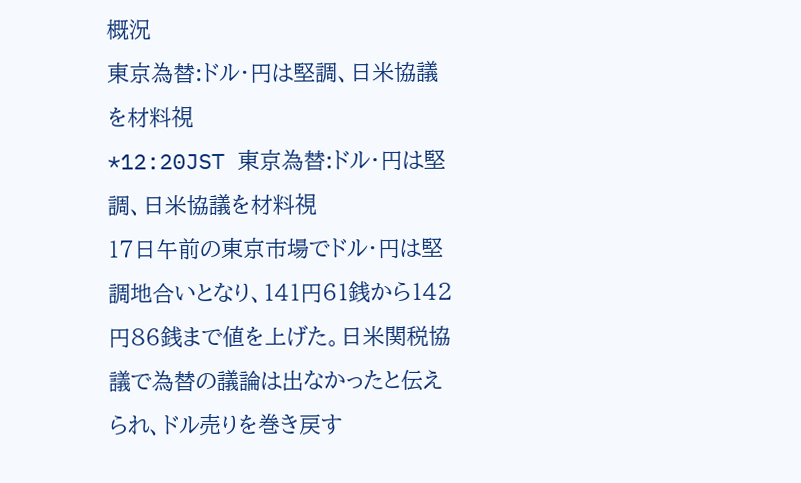概況
東京為替:ドル・円は堅調、日米協議を材料視
*12:20JST 東京為替:ドル・円は堅調、日米協議を材料視
17日午前の東京市場でドル・円は堅調地合いとなり、141円61銭から142円86銭まで値を上げた。日米関税協議で為替の議論は出なかったと伝えられ、ドル売りを巻き戻す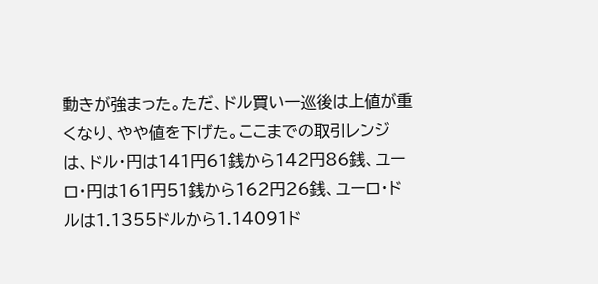動きが強まった。ただ、ドル買い一巡後は上値が重くなり、やや値を下げた。ここまでの取引レンジは、ドル・円は141円61銭から142円86銭、ユーロ・円は161円51銭から162円26銭、ユーロ・ドルは1.1355ドルから1.14091ド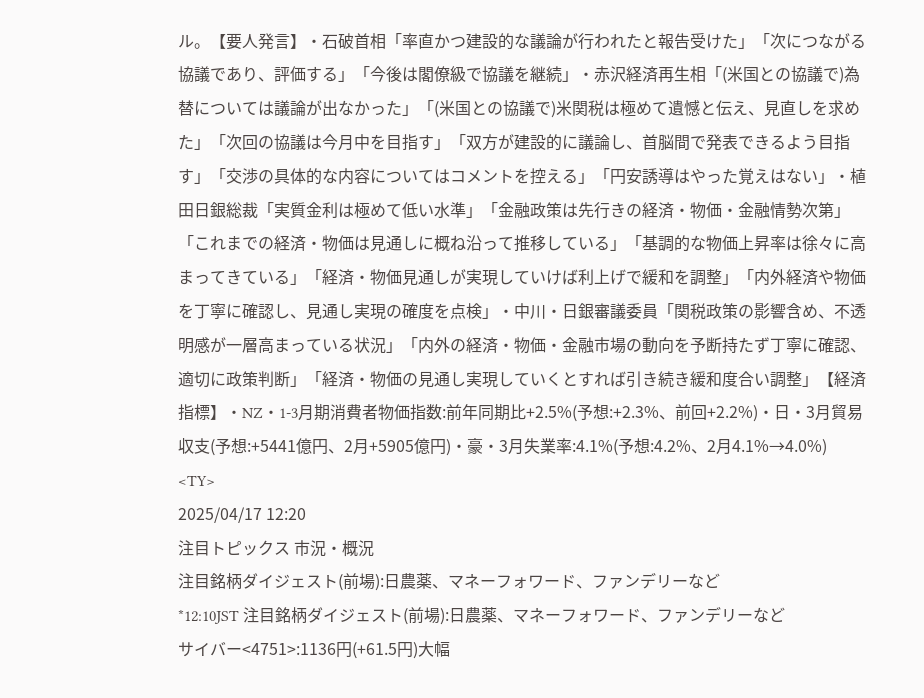ル。【要人発言】・石破首相「率直かつ建設的な議論が行われたと報告受けた」「次につながる協議であり、評価する」「今後は閣僚級で協議を継続」・赤沢経済再生相「(米国との協議で)為替については議論が出なかった」「(米国との協議で)米関税は極めて遺憾と伝え、見直しを求めた」「次回の協議は今月中を目指す」「双方が建設的に議論し、首脳間で発表できるよう目指す」「交渉の具体的な内容についてはコメントを控える」「円安誘導はやった覚えはない」・植田日銀総裁「実質金利は極めて低い水準」「金融政策は先行きの経済・物価・金融情勢次第」「これまでの経済・物価は見通しに概ね沿って推移している」「基調的な物価上昇率は徐々に高まってきている」「経済・物価見通しが実現していけば利上げで緩和を調整」「内外経済や物価を丁寧に確認し、見通し実現の確度を点検」・中川・日銀審議委員「関税政策の影響含め、不透明感が一層高まっている状況」「内外の経済・物価・金融市場の動向を予断持たず丁寧に確認、適切に政策判断」「経済・物価の見通し実現していくとすれば引き続き緩和度合い調整」【経済指標】・NZ・1-3月期消費者物価指数:前年同期比+2.5%(予想:+2.3%、前回+2.2%)・日・3月貿易収支(予想:+5441億円、2月+5905億円)・豪・3月失業率:4.1%(予想:4.2%、2月4.1%→4.0%)
<TY>
2025/04/17 12:20
注目トピックス 市況・概況
注目銘柄ダイジェスト(前場):日農薬、マネーフォワード、ファンデリーなど
*12:10JST 注目銘柄ダイジェスト(前場):日農薬、マネーフォワード、ファンデリーなど
サイバー<4751>:1136円(+61.5円)大幅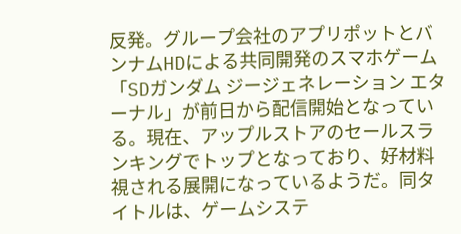反発。グループ会社のアプリポットとバンナムHDによる共同開発のスマホゲーム「SDガンダム ジージェネレーション エターナル」が前日から配信開始となっている。現在、アップルストアのセールスランキングでトップとなっており、好材料視される展開になっているようだ。同タイトルは、ゲームシステ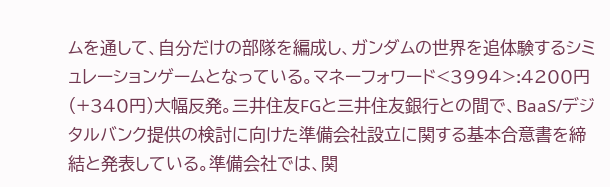ムを通して、自分だけの部隊を編成し、ガンダムの世界を追体験するシミュレーションゲームとなっている。マネーフォワード<3994>:4200円(+340円)大幅反発。三井住友FGと三井住友銀行との間で、BaaS/デジタルバンク提供の検討に向けた準備会社設立に関する基本合意書を締結と発表している。準備会社では、関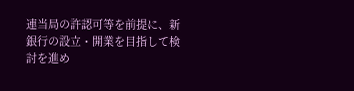連当局の許認可等を前提に、新銀行の設立・開業を目指して検討を進め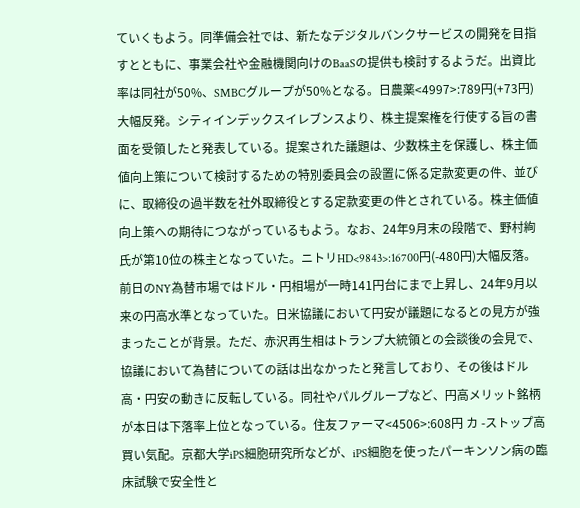ていくもよう。同準備会社では、新たなデジタルバンクサービスの開発を目指すとともに、事業会社や金融機関向けのBaaSの提供も検討するようだ。出資比率は同社が50%、SMBCグループが50%となる。日農薬<4997>:789円(+73円)大幅反発。シティインデックスイレブンスより、株主提案権を行使する旨の書面を受領したと発表している。提案された議題は、少数株主を保護し、株主価値向上策について検討するための特別委員会の設置に係る定款変更の件、並びに、取締役の過半数を社外取締役とする定款変更の件とされている。株主価値向上策への期待につながっているもよう。なお、24年9月末の段階で、野村絢氏が第10位の株主となっていた。ニトリHD<9843>:16700円(-480円)大幅反落。前日のNY為替市場ではドル・円相場が一時141円台にまで上昇し、24年9月以来の円高水準となっていた。日米協議において円安が議題になるとの見方が強まったことが背景。ただ、赤沢再生相はトランプ大統領との会談後の会見で、協議において為替についての話は出なかったと発言しており、その後はドル高・円安の動きに反転している。同社やパルグループなど、円高メリット銘柄が本日は下落率上位となっている。住友ファーマ<4506>:608円 カ -ストップ高買い気配。京都大学iPS細胞研究所などが、iPS細胞を使ったパーキンソン病の臨床試験で安全性と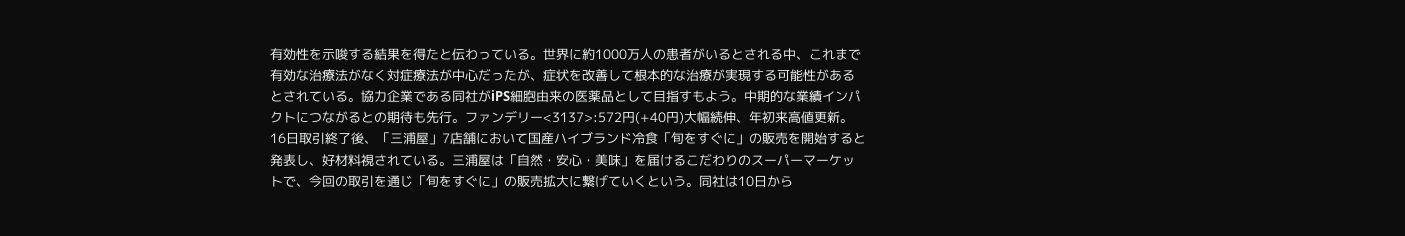有効性を示唆する結果を得たと伝わっている。世界に約1000万人の患者がいるとされる中、これまで有効な治療法がなく対症療法が中心だったが、症状を改善して根本的な治療が実現する可能性があるとされている。協力企業である同社がiPS細胞由来の医薬品として目指すもよう。中期的な業績インパクトにつながるとの期待も先行。ファンデリー<3137>:572円(+40円)大幅続伸、年初来高値更新。16日取引終了後、「三浦屋」7店舗において国産ハイブランド冷食「旬をすぐに」の販売を開始すると発表し、好材料視されている。三浦屋は「自然・安心・美味」を届けるこだわりのスーパーマーケットで、今回の取引を通じ「旬をすぐに」の販売拡大に繋げていくという。同社は10日から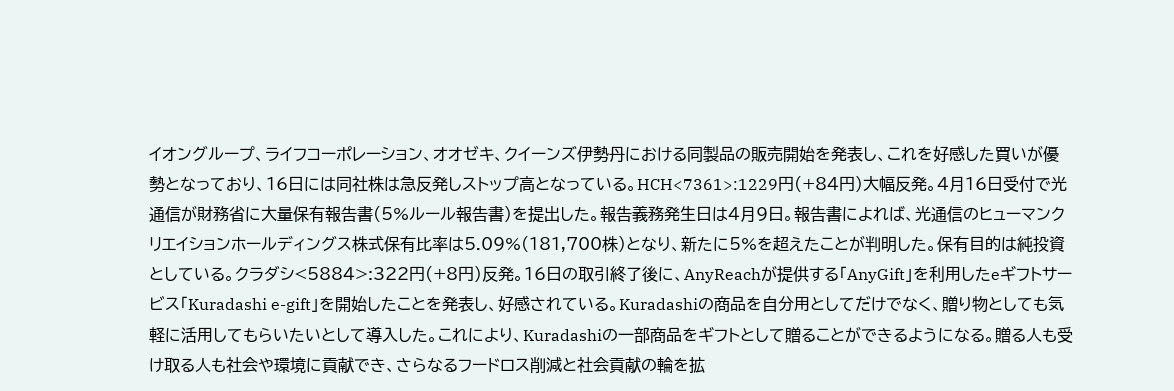イオングループ、ライフコーポレーション、オオゼキ、クイーンズ伊勢丹における同製品の販売開始を発表し、これを好感した買いが優勢となっており、16日には同社株は急反発しストップ高となっている。HCH<7361>:1229円(+84円)大幅反発。4月16日受付で光通信が財務省に大量保有報告書(5%ルール報告書)を提出した。報告義務発生日は4月9日。報告書によれば、光通信のヒューマンクリエイションホールディングス株式保有比率は5.09%(181,700株)となり、新たに5%を超えたことが判明した。保有目的は純投資としている。クラダシ<5884>:322円(+8円)反発。16日の取引終了後に、AnyReachが提供する「AnyGift」を利用したeギフトサービス「Kuradashi e-gift」を開始したことを発表し、好感されている。Kuradashiの商品を自分用としてだけでなく、贈り物としても気軽に活用してもらいたいとして導入した。これにより、Kuradashiの一部商品をギフトとして贈ることができるようになる。贈る人も受け取る人も社会や環境に貢献でき、さらなるフードロス削減と社会貢献の輪を拡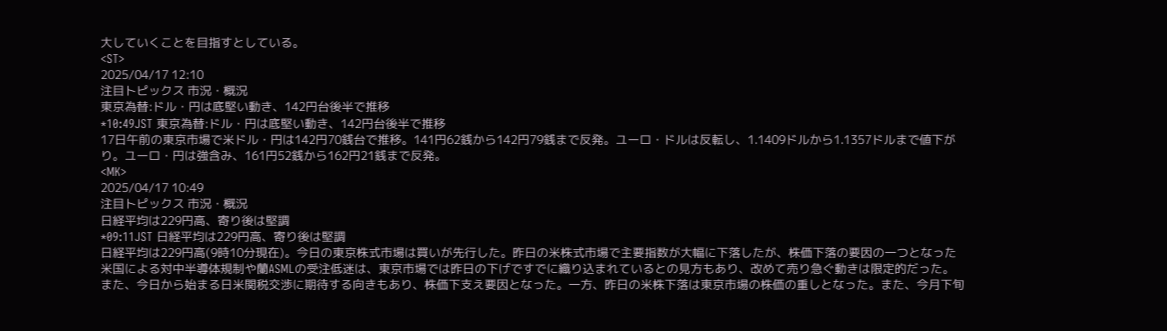大していくことを目指すとしている。
<ST>
2025/04/17 12:10
注目トピックス 市況・概況
東京為替:ドル・円は底堅い動き、142円台後半で推移
*10:49JST 東京為替:ドル・円は底堅い動き、142円台後半で推移
17日午前の東京市場で米ドル・円は142円70銭台で推移。141円62銭から142円79銭まで反発。ユーロ・ドルは反転し、1.1409ドルから1.1357ドルまで値下がり。ユーロ・円は強含み、161円52銭から162円21銭まで反発。
<MK>
2025/04/17 10:49
注目トピックス 市況・概況
日経平均は229円高、寄り後は堅調
*09:11JST 日経平均は229円高、寄り後は堅調
日経平均は229円高(9時10分現在)。今日の東京株式市場は買いが先行した。昨日の米株式市場で主要指数が大幅に下落したが、株価下落の要因の一つとなった米国による対中半導体規制や蘭ASMLの受注低迷は、東京市場では昨日の下げですでに織り込まれているとの見方もあり、改めて売り急ぐ動きは限定的だった。また、今日から始まる日米関税交渉に期待する向きもあり、株価下支え要因となった。一方、昨日の米株下落は東京市場の株価の重しとなった。また、今月下旬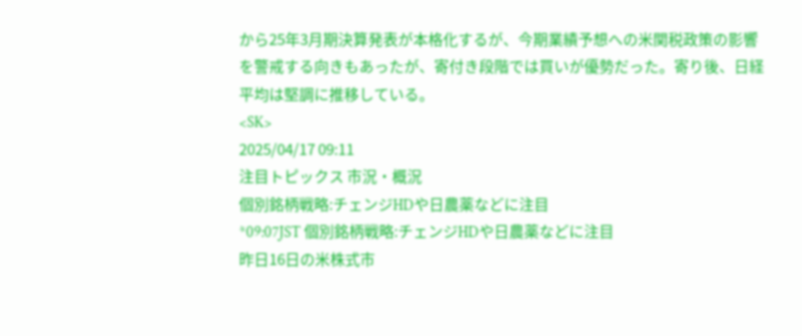から25年3月期決算発表が本格化するが、今期業績予想への米関税政策の影響を警戒する向きもあったが、寄付き段階では買いが優勢だった。寄り後、日経平均は堅調に推移している。
<SK>
2025/04/17 09:11
注目トピックス 市況・概況
個別銘柄戦略:チェンジHDや日農薬などに注目
*09:07JST 個別銘柄戦略:チェンジHDや日農薬などに注目
昨日16日の米株式市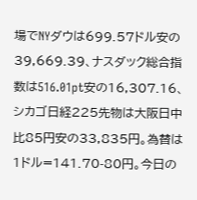場でNYダウは699.57ドル安の39,669.39、ナスダック総合指数は516.01pt安の16,307.16、シカゴ日経225先物は大阪日中比85円安の33,835円。為替は1ドル=141.70-80円。今日の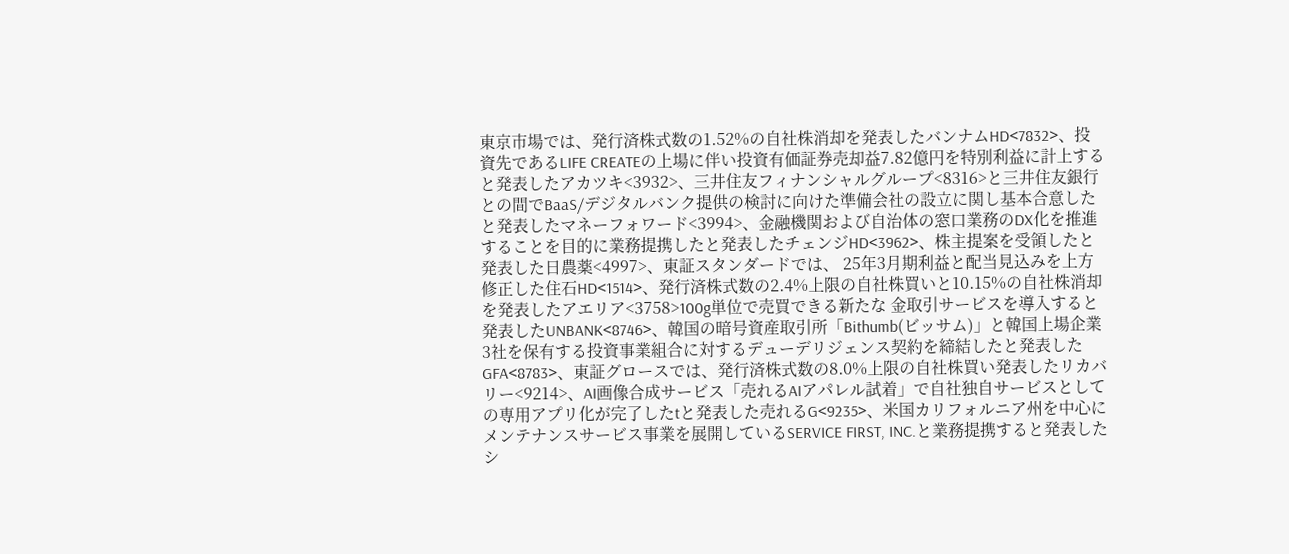東京市場では、発行済株式数の1.52%の自社株消却を発表したバンナムHD<7832>、投資先であるLIFE CREATEの上場に伴い投資有価証券売却益7.82億円を特別利益に計上すると発表したアカツキ<3932>、三井住友フィナンシャルグループ<8316>と三井住友銀行との間でBaaS/デジタルバンク提供の検討に向けた準備会社の設立に関し基本合意したと発表したマネーフォワード<3994>、金融機関および自治体の窓口業務のDX化を推進することを目的に業務提携したと発表したチェンジHD<3962>、株主提案を受領したと発表した日農薬<4997>、東証スタンダードでは、 25年3月期利益と配当見込みを上方修正した住石HD<1514>、発行済株式数の2.4%上限の自社株買いと10.15%の自社株消却を発表したアエリア<3758>100g単位で売買できる新たな 金取引サービスを導入すると発表したUNBANK<8746>、韓国の暗号資産取引所「Bithumb(ビッサム)」と韓国上場企業3社を保有する投資事業組合に対するデューデリジェンス契約を締結したと発表したGFA<8783>、東証グロースでは、発行済株式数の8.0%上限の自社株買い発表したリカバリー<9214>、AI画像合成サービス「売れるAIアパレル試着」で自社独自サービスとしての専用アプリ化が完了したtと発表した売れるG<9235>、米国カリフォルニア州を中心にメンテナンスサービス事業を展開しているSERVICE FIRST, INC.と業務提携すると発表したシ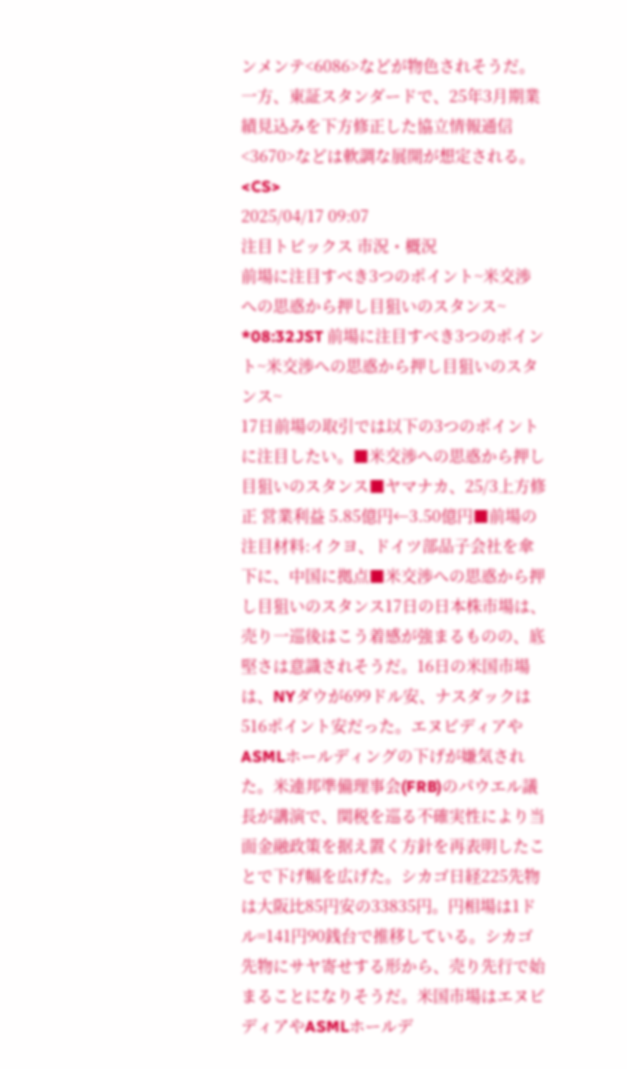ンメンテ<6086>などが物色されそうだ。一方、東証スタンダードで、25年3月期業績見込みを下方修正した協立情報通信<3670>などは軟調な展開が想定される。
<CS>
2025/04/17 09:07
注目トピックス 市況・概況
前場に注目すべき3つのポイント~米交渉への思惑から押し目狙いのスタンス~
*08:32JST 前場に注目すべき3つのポイント~米交渉への思惑から押し目狙いのスタンス~
17日前場の取引では以下の3つのポイントに注目したい。■米交渉への思惑から押し目狙いのスタンス■ヤマナカ、25/3上方修正 営業利益 5.85億円←3.50億円■前場の注目材料:イクヨ、ドイツ部品子会社を傘下に、中国に拠点■米交渉への思惑から押し目狙いのスタンス17日の日本株市場は、売り一巡後はこう着感が強まるものの、底堅さは意識されそうだ。16日の米国市場は、NYダウが699ドル安、ナスダックは516ポイント安だった。エヌビディアやASMLホールディングの下げが嫌気された。米連邦準備理事会(FRB)のパウエル議長が講演で、関税を巡る不確実性により当面金融政策を据え置く方針を再表明したことで下げ幅を広げた。シカゴ日経225先物は大阪比85円安の33835円。円相場は1ドル=141円90銭台で推移している。シカゴ先物にサヤ寄せする形から、売り先行で始まることになりそうだ。米国市場はエヌビディアやASMLホールデ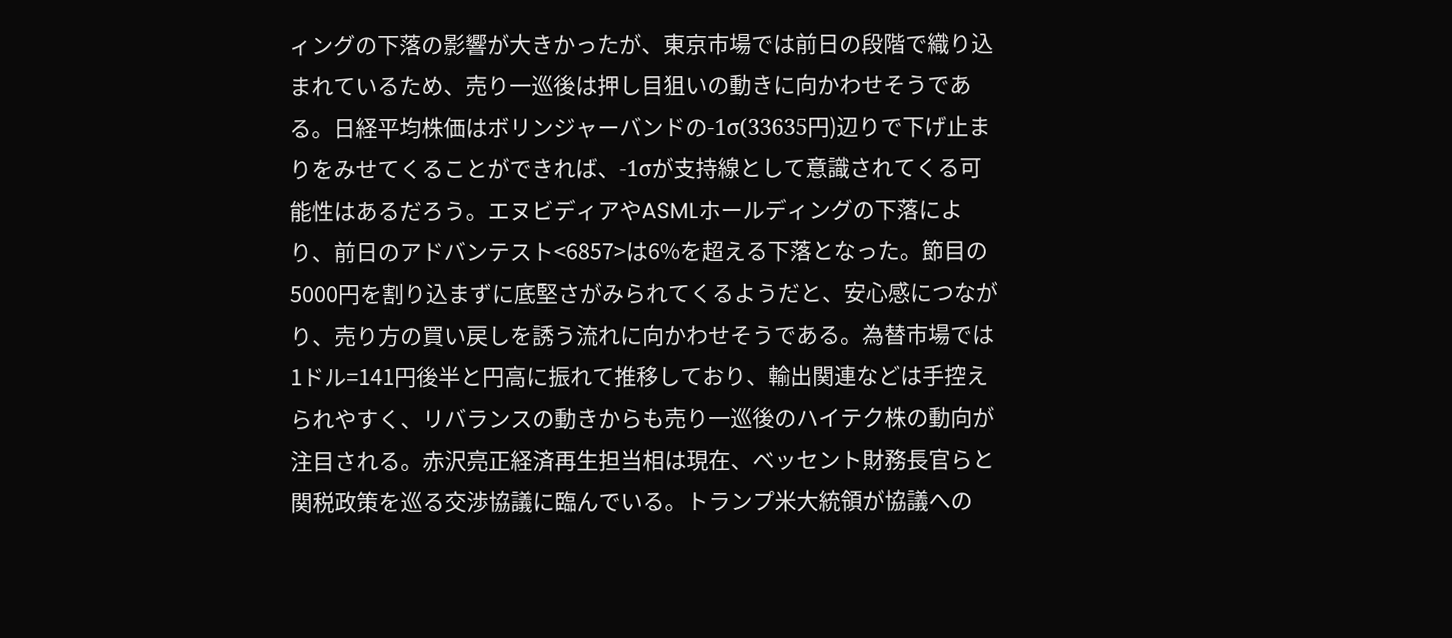ィングの下落の影響が大きかったが、東京市場では前日の段階で織り込まれているため、売り一巡後は押し目狙いの動きに向かわせそうである。日経平均株価はボリンジャーバンドの-1σ(33635円)辺りで下げ止まりをみせてくることができれば、-1σが支持線として意識されてくる可能性はあるだろう。エヌビディアやASMLホールディングの下落により、前日のアドバンテスト<6857>は6%を超える下落となった。節目の5000円を割り込まずに底堅さがみられてくるようだと、安心感につながり、売り方の買い戻しを誘う流れに向かわせそうである。為替市場では1ドル=141円後半と円高に振れて推移しており、輸出関連などは手控えられやすく、リバランスの動きからも売り一巡後のハイテク株の動向が注目される。赤沢亮正経済再生担当相は現在、ベッセント財務長官らと関税政策を巡る交渉協議に臨んでいる。トランプ米大統領が協議への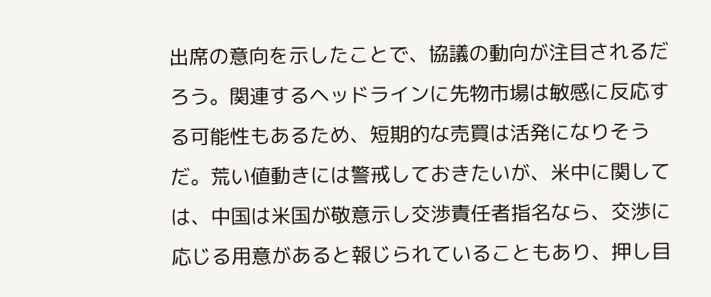出席の意向を示したことで、協議の動向が注目されるだろう。関連するヘッドラインに先物市場は敏感に反応する可能性もあるため、短期的な売買は活発になりそうだ。荒い値動きには警戒しておきたいが、米中に関しては、中国は米国が敬意示し交渉責任者指名なら、交渉に応じる用意があると報じられていることもあり、押し目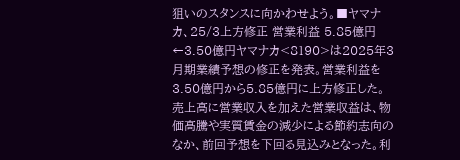狙いのスタンスに向かわせよう。■ヤマナカ、25/3上方修正 営業利益 5.85億円←3.50億円ヤマナカ<8190>は2025年3月期業績予想の修正を発表。営業利益を3.50億円から5.85億円に上方修正した。売上高に営業収入を加えた営業収益は、物価高騰や実質賃金の減少による節約志向のなか、前回予想を下回る見込みとなった。利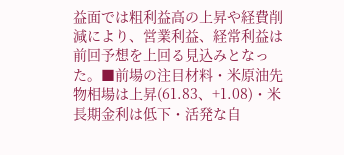益面では粗利益高の上昇や経費削減により、営業利益、経常利益は前回予想を上回る見込みとなった。■前場の注目材料・米原油先物相場は上昇(61.83、+1.08)・米長期金利は低下・活発な自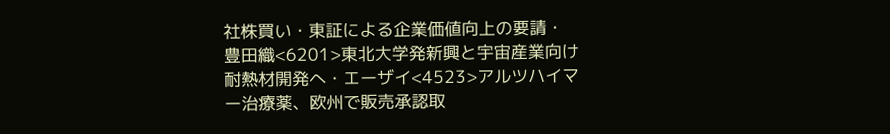社株買い・東証による企業価値向上の要請・豊田織<6201>東北大学発新興と宇宙産業向け耐熱材開発へ・エーザイ<4523>アルツハイマー治療薬、欧州で販売承認取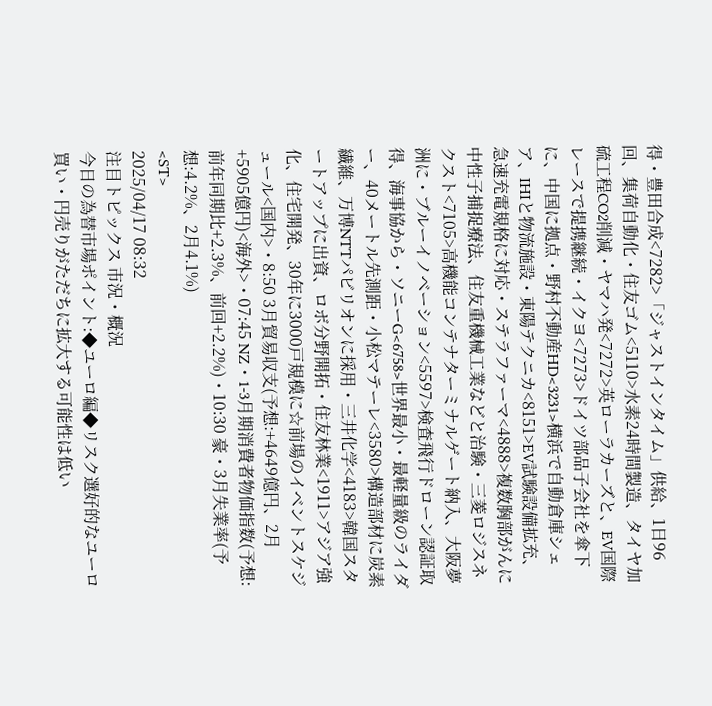得・豊田合成<7282>「ジャストインタイム」供給、1日96回、集荷自動化・住友ゴム<5110>水素24時間製造、タイヤ加硫工程CO2削減・ヤマハ発<7272>英ローラカーズと、EV国際レースで提携継続・イクヨ<7273>ドイツ部品子会社を傘下に、中国に拠点・野村不動産HD<3231>横浜で自動倉庫シェア、IHIと物流施設・東陽テクニカ<8151>EV試験設備拡充、急速充電規格に対応・ステラファーマ<4888>複数胸部がんに中性子捕捉療法、住友重機械工業などと治験・三菱ロジスネクスト<7105>高機能コンテナターミナルゲート納入、大阪夢洲に・ブルーイノベーション<5597>検査飛行ドローン認証取得、海事協から・ソニーG<6758>世界最小・最軽量級のライダー、40メートル先測距・小松マテーレ<3580>構造部材に炭素繊維、万博NTTパビリオンに採用・三井化学<4183>韓国スタートアップに出資、ロボ分野開拓・住友林業<1911>アジア強化、住宅開発、30年に3000戸規模に☆前場のイベントスケジュール<国内>・8:50 3月貿易収支(予想:+4649億円、2月+5905億円)<海外>・07:45 NZ・1-3月期消費者物価指数(予想:前年同期比+2.3%、前回+2.2%)・10:30 豪・3月失業率(予想:4.2%、2月4.1%)
<ST>
2025/04/17 08:32
注目トピックス 市況・概況
今日の為替市場ポイント:◆ユーロ編◆リスク選好的なユーロ買い・円売りがただちに拡大する可能性は低い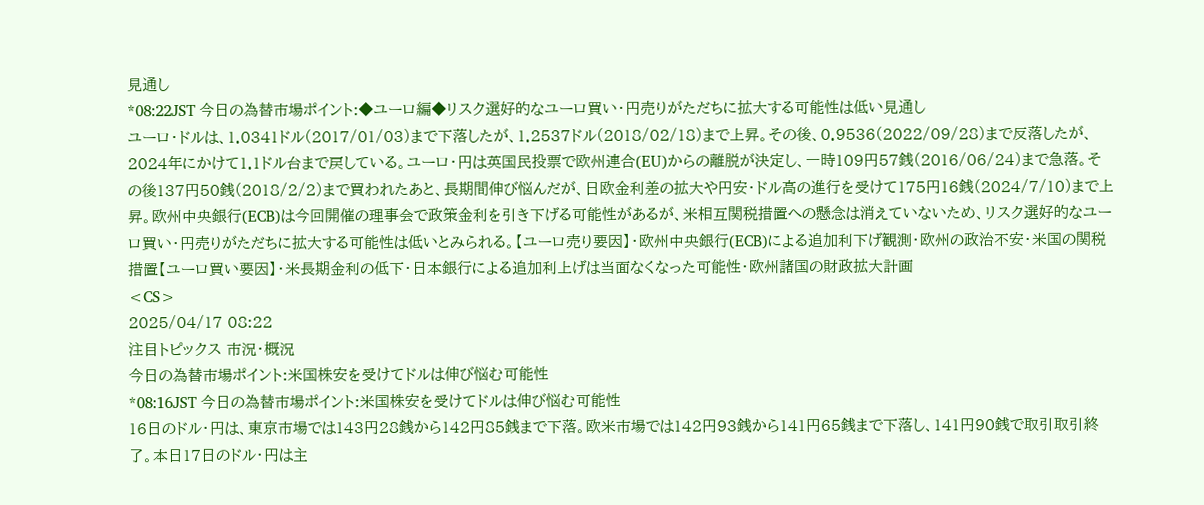見通し
*08:22JST 今日の為替市場ポイント:◆ユーロ編◆リスク選好的なユーロ買い・円売りがただちに拡大する可能性は低い見通し
ユーロ・ドルは、1.0341ドル(2017/01/03)まで下落したが、1.2537ドル(2018/02/18)まで上昇。その後、0.9536(2022/09/28)まで反落したが、2024年にかけて1.1ドル台まで戻している。ユーロ・円は英国民投票で欧州連合(EU)からの離脱が決定し、一時109円57銭(2016/06/24)まで急落。その後137円50銭(2018/2/2)まで買われたあと、長期間伸び悩んだが、日欧金利差の拡大や円安・ドル高の進行を受けて175円16銭(2024/7/10)まで上昇。欧州中央銀行(ECB)は今回開催の理事会で政策金利を引き下げる可能性があるが、米相互関税措置への懸念は消えていないため、リスク選好的なユーロ買い・円売りがただちに拡大する可能性は低いとみられる。【ユーロ売り要因】・欧州中央銀行(ECB)による追加利下げ観測・欧州の政治不安・米国の関税措置【ユーロ買い要因】・米長期金利の低下・日本銀行による追加利上げは当面なくなった可能性・欧州諸国の財政拡大計画
<CS>
2025/04/17 08:22
注目トピックス 市況・概況
今日の為替市場ポイント:米国株安を受けてドルは伸び悩む可能性
*08:16JST 今日の為替市場ポイント:米国株安を受けてドルは伸び悩む可能性
16日のドル・円は、東京市場では143円28銭から142円85銭まで下落。欧米市場では142円93銭から141円65銭まで下落し、141円90銭で取引取引終了。本日17日のドル・円は主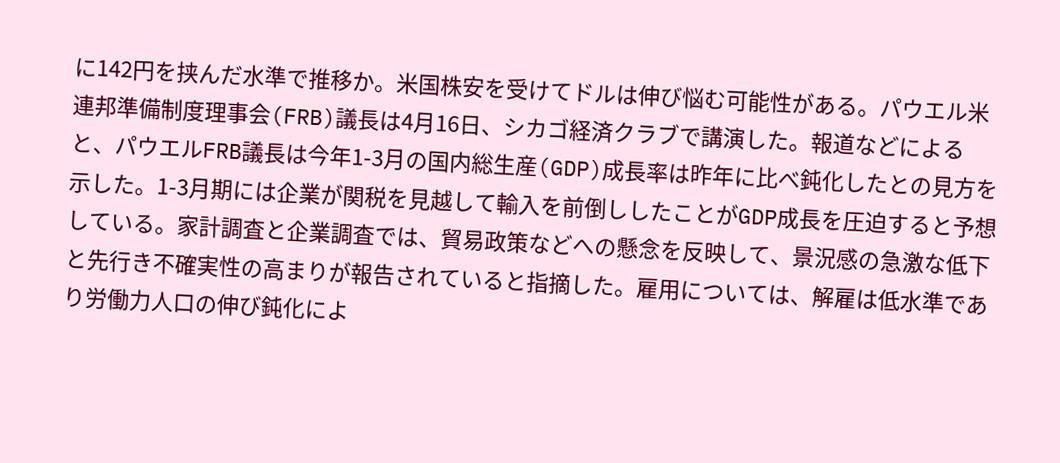に142円を挟んだ水準で推移か。米国株安を受けてドルは伸び悩む可能性がある。パウエル米連邦準備制度理事会(FRB)議長は4月16日、シカゴ経済クラブで講演した。報道などによると、パウエルFRB議長は今年1-3月の国内総生産(GDP)成長率は昨年に比べ鈍化したとの見方を示した。1-3月期には企業が関税を見越して輸入を前倒ししたことがGDP成長を圧迫すると予想している。家計調査と企業調査では、貿易政策などへの懸念を反映して、景況感の急激な低下と先行き不確実性の高まりが報告されていると指摘した。雇用については、解雇は低水準であり労働力人口の伸び鈍化によ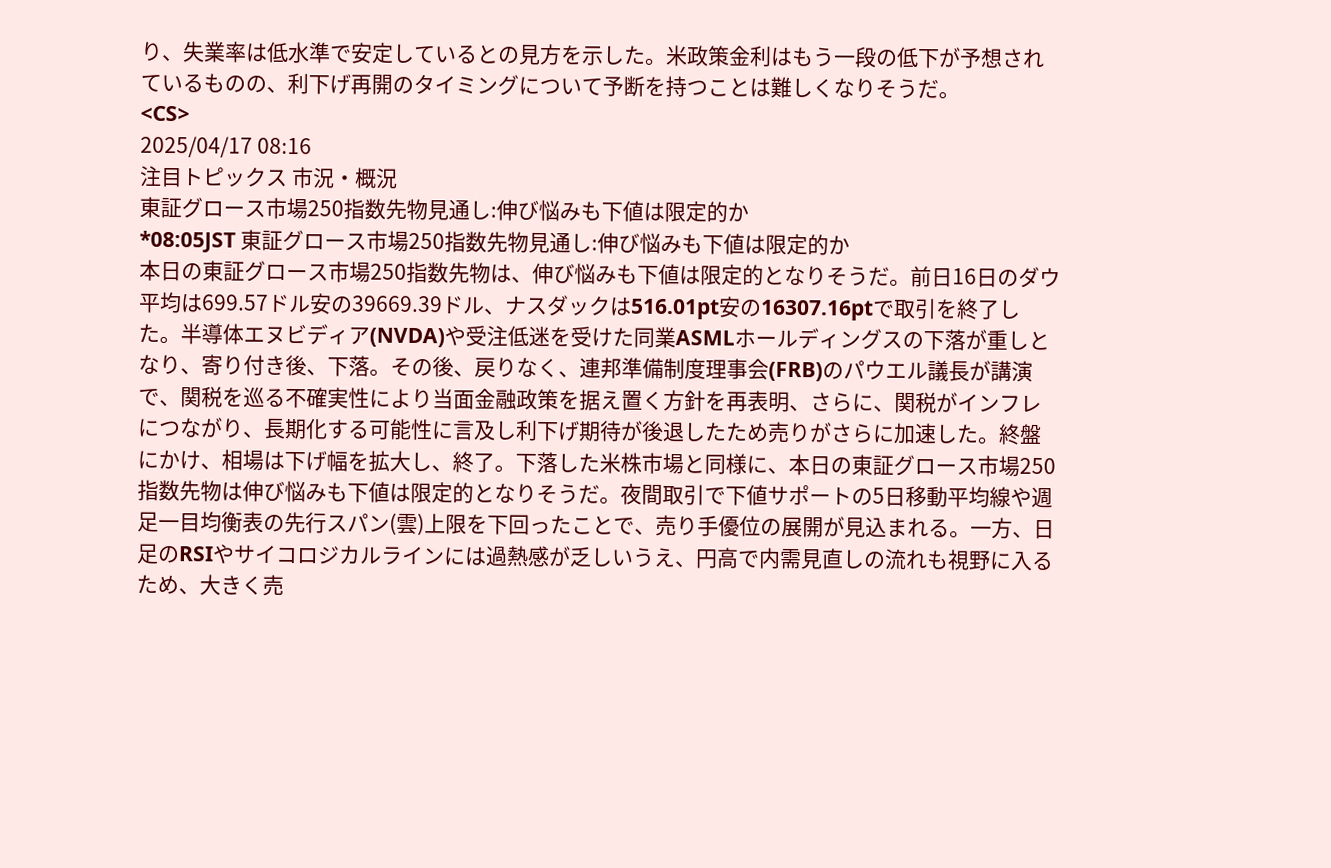り、失業率は低水準で安定しているとの見方を示した。米政策金利はもう一段の低下が予想されているものの、利下げ再開のタイミングについて予断を持つことは難しくなりそうだ。
<CS>
2025/04/17 08:16
注目トピックス 市況・概況
東証グロース市場250指数先物見通し:伸び悩みも下値は限定的か
*08:05JST 東証グロース市場250指数先物見通し:伸び悩みも下値は限定的か
本日の東証グロース市場250指数先物は、伸び悩みも下値は限定的となりそうだ。前日16日のダウ平均は699.57ドル安の39669.39ドル、ナスダックは516.01pt安の16307.16ptで取引を終了した。半導体エヌビディア(NVDA)や受注低迷を受けた同業ASMLホールディングスの下落が重しとなり、寄り付き後、下落。その後、戻りなく、連邦準備制度理事会(FRB)のパウエル議長が講演で、関税を巡る不確実性により当面金融政策を据え置く方針を再表明、さらに、関税がインフレにつながり、長期化する可能性に言及し利下げ期待が後退したため売りがさらに加速した。終盤にかけ、相場は下げ幅を拡大し、終了。下落した米株市場と同様に、本日の東証グロース市場250指数先物は伸び悩みも下値は限定的となりそうだ。夜間取引で下値サポートの5日移動平均線や週足一目均衡表の先行スパン(雲)上限を下回ったことで、売り手優位の展開が見込まれる。一方、日足のRSIやサイコロジカルラインには過熱感が乏しいうえ、円高で内需見直しの流れも視野に入るため、大きく売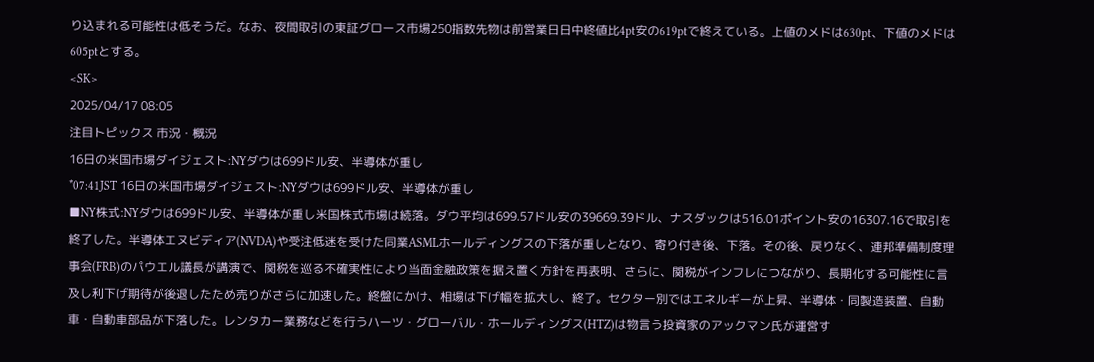り込まれる可能性は低そうだ。なお、夜間取引の東証グロース市場250指数先物は前営業日日中終値比4pt安の619ptで終えている。上値のメドは630pt、下値のメドは605ptとする。
<SK>
2025/04/17 08:05
注目トピックス 市況・概況
16日の米国市場ダイジェスト:NYダウは699ドル安、半導体が重し
*07:41JST 16日の米国市場ダイジェスト:NYダウは699ドル安、半導体が重し
■NY株式:NYダウは699ドル安、半導体が重し米国株式市場は続落。ダウ平均は699.57ドル安の39669.39ドル、ナスダックは516.01ポイント安の16307.16で取引を終了した。半導体エヌビディア(NVDA)や受注低迷を受けた同業ASMLホールディングスの下落が重しとなり、寄り付き後、下落。その後、戻りなく、連邦準備制度理事会(FRB)のパウエル議長が講演で、関税を巡る不確実性により当面金融政策を据え置く方針を再表明、さらに、関税がインフレにつながり、長期化する可能性に言及し利下げ期待が後退したため売りがさらに加速した。終盤にかけ、相場は下げ幅を拡大し、終了。セクター別ではエネルギーが上昇、半導体・同製造装置、自動車・自動車部品が下落した。レンタカー業務などを行うハーツ・グローバル・ホールディングス(HTZ)は物言う投資家のアックマン氏が運営す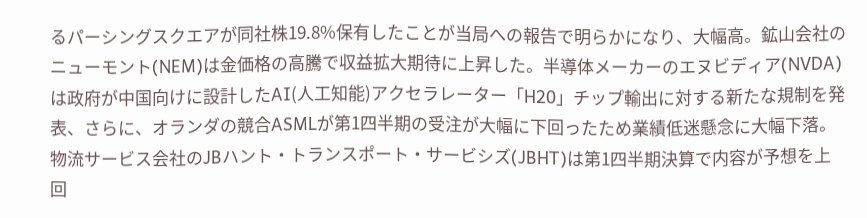るパーシングスクエアが同社株19.8%保有したことが当局への報告で明らかになり、大幅高。鉱山会社のニューモント(NEM)は金価格の高騰で収益拡大期待に上昇した。半導体メーカーのエヌビディア(NVDA)は政府が中国向けに設計したAI(人工知能)アクセラレーター「H20」チップ輸出に対する新たな規制を発表、さらに、オランダの競合ASMLが第1四半期の受注が大幅に下回ったため業績低迷懸念に大幅下落。物流サービス会社のJBハント・トランスポート・サービシズ(JBHT)は第1四半期決算で内容が予想を上回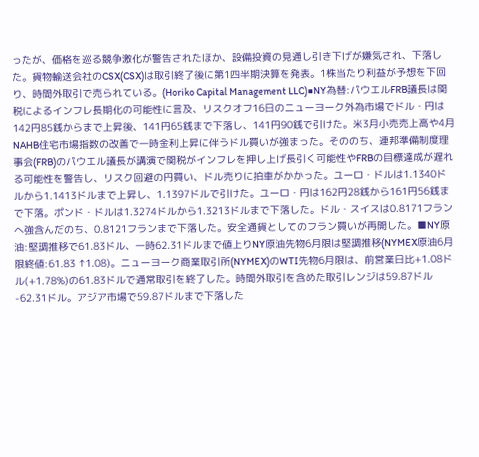ったが、価格を巡る競争激化が警告されたほか、設備投資の見通し引き下げが嫌気され、下落した。貨物輸送会社のCSX(CSX)は取引終了後に第1四半期決算を発表。1株当たり利益が予想を下回り、時間外取引で売られている。(Horiko Capital Management LLC)■NY為替:パウエルFRB議長は関税によるインフレ長期化の可能性に言及、リスクオフ16日のニューヨーク外為市場でドル・円は142円85銭からまで上昇後、141円65銭まで下落し、141円90銭で引けた。米3月小売売上高や4月NAHB住宅市場指数の改善で一時金利上昇に伴うドル買いが強まった。そののち、連邦準備制度理事会(FRB)のパウエル議長が講演で関税がインフレを押し上げ長引く可能性やFRBの目標達成が遅れる可能性を警告し、リスク回避の円買い、ドル売りに拍車がかかった。ユーロ・ドルは1.1340ドルから1.1413ドルまで上昇し、1.1397ドルで引けた。ユーロ・円は162円28銭から161円56銭まで下落。ポンド・ドルは1.3274ドルから1.3213ドルまで下落した。ドル・スイスは0.8171フランへ強含んだのち、0.8121フランまで下落した。安全通貨としてのフラン買いが再開した。■NY原油:堅調推移で61.83ドル、一時62.31ドルまで値上りNY原油先物6月限は堅調推移(NYMEX原油6月限終値:61.83 ↑1.08)。ニューヨーク商業取引所(NYMEX)のWTI先物6月限は、前営業日比+1.08ドル(+1.78%)の61.83ドルで通常取引を終了した。時間外取引を含めた取引レンジは59.87ドル-62.31ドル。アジア市場で59.87ドルまで下落した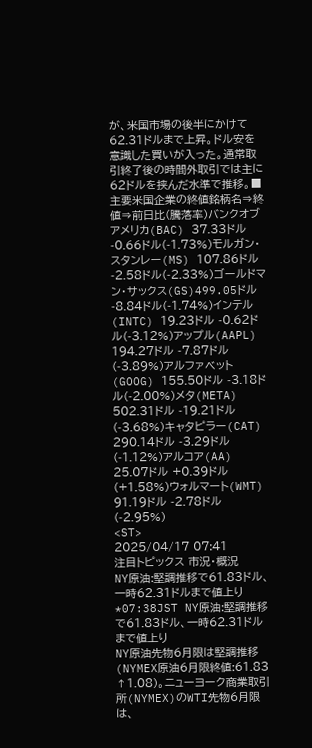が、米国市場の後半にかけて62.31ドルまで上昇。ドル安を意識した買いが入った。通常取引終了後の時間外取引では主に62ドルを挟んだ水準で推移。■主要米国企業の終値銘柄名⇒終値⇒前日比(騰落率)バンクオブアメリカ(BAC) 37.33ドル -0.66ドル(-1.73%)モルガン・スタンレー(MS) 107.86ドル -2.58ドル(-2.33%)ゴールドマン・サックス(GS)499.05ドル -8.84ドル(-1.74%)インテル(INTC) 19.23ドル -0.62ドル(-3.12%)アップル(AAPL) 194.27ドル -7.87ドル(-3.89%)アルファベット(GOOG) 155.50ドル -3.18ドル(-2.00%)メタ(META) 502.31ドル -19.21ドル(-3.68%)キャタピラー(CAT) 290.14ドル -3.29ドル(-1.12%)アルコア(AA) 25.07ドル +0.39ドル(+1.58%)ウォルマート(WMT) 91.19ドル -2.78ドル(-2.95%)
<ST>
2025/04/17 07:41
注目トピックス 市況・概況
NY原油:堅調推移で61.83ドル、一時62.31ドルまで値上り
*07:38JST NY原油:堅調推移で61.83ドル、一時62.31ドルまで値上り
NY原油先物6月限は堅調推移(NYMEX原油6月限終値:61.83 ↑1.08)。ニューヨーク商業取引所(NYMEX)のWTI先物6月限は、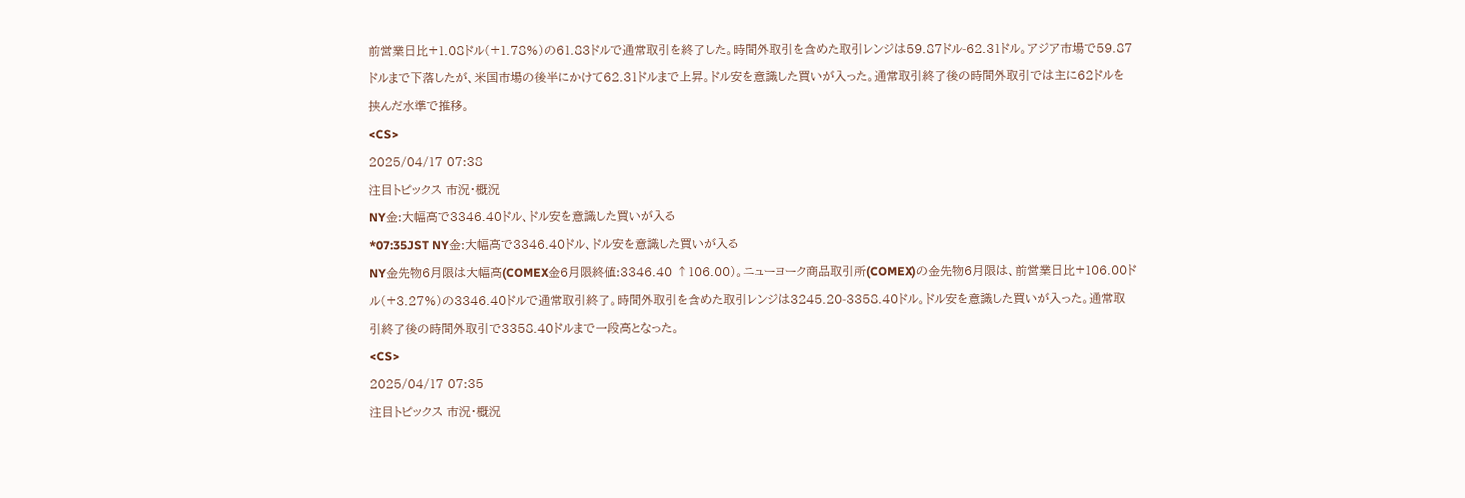前営業日比+1.08ドル(+1.78%)の61.83ドルで通常取引を終了した。時間外取引を含めた取引レンジは59.87ドル-62.31ドル。アジア市場で59.87ドルまで下落したが、米国市場の後半にかけて62.31ドルまで上昇。ドル安を意識した買いが入った。通常取引終了後の時間外取引では主に62ドルを挟んだ水準で推移。
<CS>
2025/04/17 07:38
注目トピックス 市況・概況
NY金:大幅高で3346.40ドル、ドル安を意識した買いが入る
*07:35JST NY金:大幅高で3346.40ドル、ドル安を意識した買いが入る
NY金先物6月限は大幅高(COMEX金6月限終値:3346.40 ↑106.00)。ニューヨーク商品取引所(COMEX)の金先物6月限は、前営業日比+106.00ドル(+3.27%)の3346.40ドルで通常取引終了。時間外取引を含めた取引レンジは3245.20-3358.40ドル。ドル安を意識した買いが入った。通常取引終了後の時間外取引で3358.40ドルまで一段高となった。
<CS>
2025/04/17 07:35
注目トピックス 市況・概況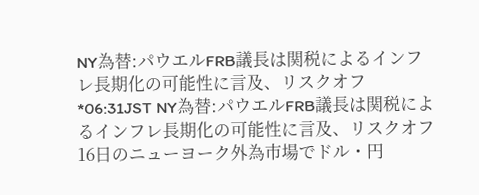NY為替:パウエルFRB議長は関税によるインフレ長期化の可能性に言及、リスクオフ
*06:31JST NY為替:パウエルFRB議長は関税によるインフレ長期化の可能性に言及、リスクオフ
16日のニューヨーク外為市場でドル・円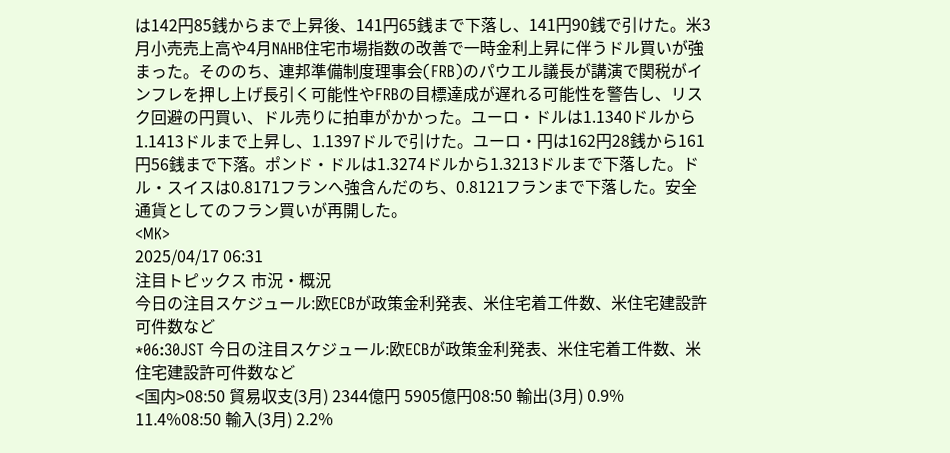は142円85銭からまで上昇後、141円65銭まで下落し、141円90銭で引けた。米3月小売売上高や4月NAHB住宅市場指数の改善で一時金利上昇に伴うドル買いが強まった。そののち、連邦準備制度理事会(FRB)のパウエル議長が講演で関税がインフレを押し上げ長引く可能性やFRBの目標達成が遅れる可能性を警告し、リスク回避の円買い、ドル売りに拍車がかかった。ユーロ・ドルは1.1340ドルから1.1413ドルまで上昇し、1.1397ドルで引けた。ユーロ・円は162円28銭から161円56銭まで下落。ポンド・ドルは1.3274ドルから1.3213ドルまで下落した。ドル・スイスは0.8171フランへ強含んだのち、0.8121フランまで下落した。安全通貨としてのフラン買いが再開した。
<MK>
2025/04/17 06:31
注目トピックス 市況・概況
今日の注目スケジュール:欧ECBが政策金利発表、米住宅着工件数、米住宅建設許可件数など
*06:30JST 今日の注目スケジュール:欧ECBが政策金利発表、米住宅着工件数、米住宅建設許可件数など
<国内>08:50 貿易収支(3月) 2344億円 5905億円08:50 輸出(3月) 0.9% 11.4%08:50 輸入(3月) 2.2%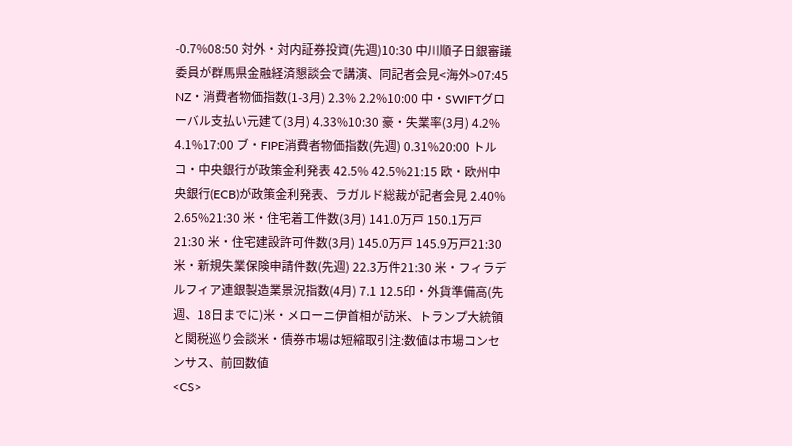-0.7%08:50 対外・対内証券投資(先週)10:30 中川順子日銀審議委員が群馬県金融経済懇談会で講演、同記者会見<海外>07:45 NZ・消費者物価指数(1-3月) 2.3% 2.2%10:00 中・SWIFTグローバル支払い元建て(3月) 4.33%10:30 豪・失業率(3月) 4.2% 4.1%17:00 ブ・FIPE消費者物価指数(先週) 0.31%20:00 トルコ・中央銀行が政策金利発表 42.5% 42.5%21:15 欧・欧州中央銀行(ECB)が政策金利発表、ラガルド総裁が記者会見 2.40% 2.65%21:30 米・住宅着工件数(3月) 141.0万戸 150.1万戸21:30 米・住宅建設許可件数(3月) 145.0万戸 145.9万戸21:30 米・新規失業保険申請件数(先週) 22.3万件21:30 米・フィラデルフィア連銀製造業景況指数(4月) 7.1 12.5印・外貨準備高(先週、18日までに)米・メローニ伊首相が訪米、トランプ大統領と関税巡り会談米・債券市場は短縮取引注:数値は市場コンセンサス、前回数値
<CS>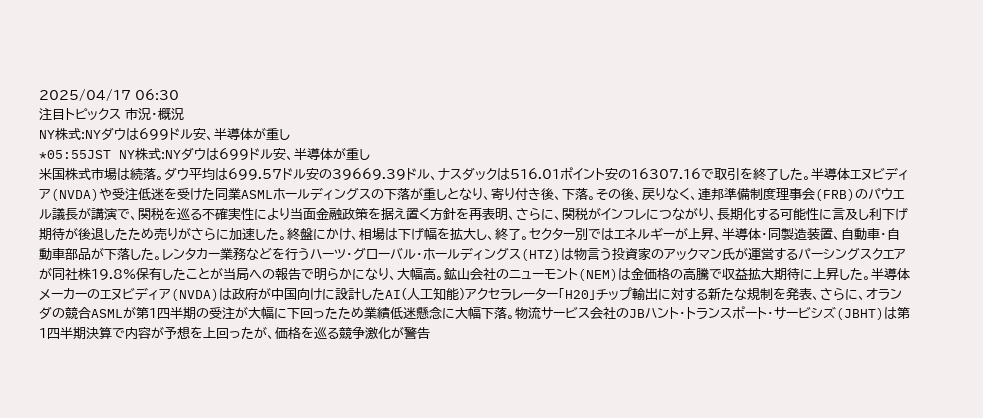2025/04/17 06:30
注目トピックス 市況・概況
NY株式:NYダウは699ドル安、半導体が重し
*05:55JST NY株式:NYダウは699ドル安、半導体が重し
米国株式市場は続落。ダウ平均は699.57ドル安の39669.39ドル、ナスダックは516.01ポイント安の16307.16で取引を終了した。半導体エヌビディア(NVDA)や受注低迷を受けた同業ASMLホールディングスの下落が重しとなり、寄り付き後、下落。その後、戻りなく、連邦準備制度理事会(FRB)のパウエル議長が講演で、関税を巡る不確実性により当面金融政策を据え置く方針を再表明、さらに、関税がインフレにつながり、長期化する可能性に言及し利下げ期待が後退したため売りがさらに加速した。終盤にかけ、相場は下げ幅を拡大し、終了。セクター別ではエネルギーが上昇、半導体・同製造装置、自動車・自動車部品が下落した。レンタカー業務などを行うハーツ・グローバル・ホールディングス(HTZ)は物言う投資家のアックマン氏が運営するパーシングスクエアが同社株19.8%保有したことが当局への報告で明らかになり、大幅高。鉱山会社のニューモント(NEM)は金価格の高騰で収益拡大期待に上昇した。半導体メーカーのエヌビディア(NVDA)は政府が中国向けに設計したAI(人工知能)アクセラレーター「H20」チップ輸出に対する新たな規制を発表、さらに、オランダの競合ASMLが第1四半期の受注が大幅に下回ったため業績低迷懸念に大幅下落。物流サービス会社のJBハント・トランスポート・サービシズ(JBHT)は第1四半期決算で内容が予想を上回ったが、価格を巡る競争激化が警告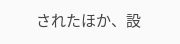されたほか、設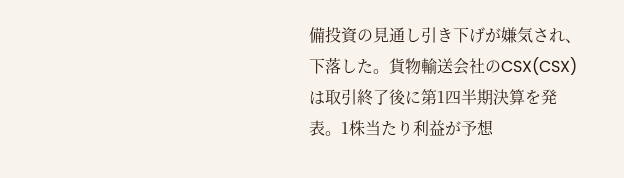備投資の見通し引き下げが嫌気され、下落した。貨物輸送会社のCSX(CSX)は取引終了後に第1四半期決算を発表。1株当たり利益が予想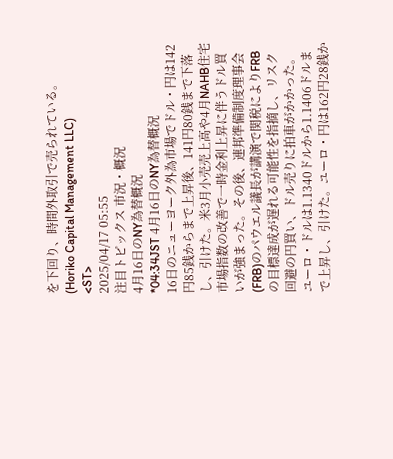を下回り、時間外取引で売られている。(Horiko Capital Management LLC)
<ST>
2025/04/17 05:55
注目トピックス 市況・概況
4月16日のNY為替概況
*04:34JST 4月16日のNY為替概況
16日のニューヨーク外為市場でドル・円は142円85銭からまで上昇後、141円80銭まで下落し、引けた。米3月小売売上高や4月NAHB住宅市場指数の改善で一時金利上昇に伴うドル買いが強まった。その後、連邦準備制度理事会(FRB)のパウエル議長が講演で関税によりFRBの目標達成が遅れる可能性を指摘し、リスク回避の円買い、ドル売りに拍車がかかった。ユーロ・ドルは1.1340ドルから1.1406ドルまで上昇し、引けた。ユーロ・円は162円28銭か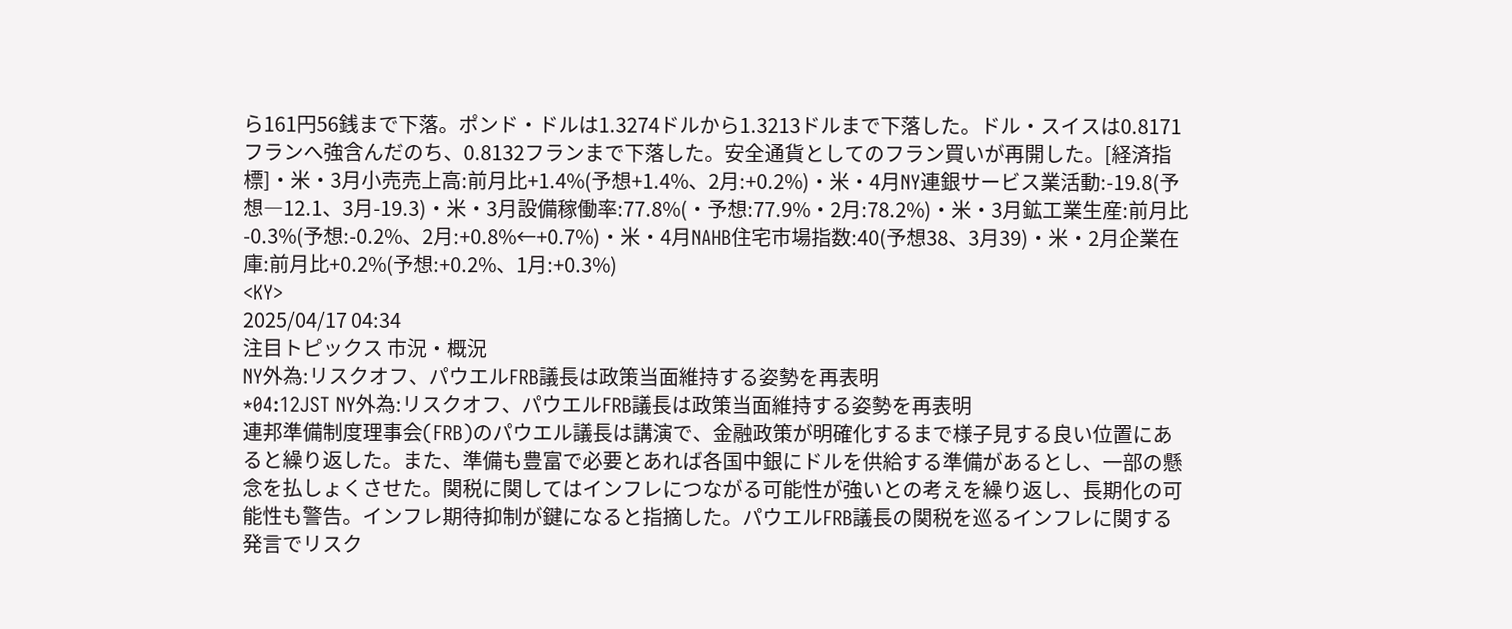ら161円56銭まで下落。ポンド・ドルは1.3274ドルから1.3213ドルまで下落した。ドル・スイスは0.8171フランへ強含んだのち、0.8132フランまで下落した。安全通貨としてのフラン買いが再開した。[経済指標]・米・3月小売売上高:前月比+1.4%(予想+1.4%、2月:+0.2%)・米・4月NY連銀サービス業活動:-19.8(予想―12.1、3月-19.3)・米・3月設備稼働率:77.8%(・予想:77.9%・2月:78.2%)・米・3月鉱工業生産:前月比-0.3%(予想:-0.2%、2月:+0.8%←+0.7%)・米・4月NAHB住宅市場指数:40(予想38、3月39)・米・2月企業在庫:前月比+0.2%(予想:+0.2%、1月:+0.3%)
<KY>
2025/04/17 04:34
注目トピックス 市況・概況
NY外為:リスクオフ、パウエルFRB議長は政策当面維持する姿勢を再表明
*04:12JST NY外為:リスクオフ、パウエルFRB議長は政策当面維持する姿勢を再表明
連邦準備制度理事会(FRB)のパウエル議長は講演で、金融政策が明確化するまで様子見する良い位置にあると繰り返した。また、準備も豊富で必要とあれば各国中銀にドルを供給する準備があるとし、一部の懸念を払しょくさせた。関税に関してはインフレにつながる可能性が強いとの考えを繰り返し、長期化の可能性も警告。インフレ期待抑制が鍵になると指摘した。パウエルFRB議長の関税を巡るインフレに関する発言でリスク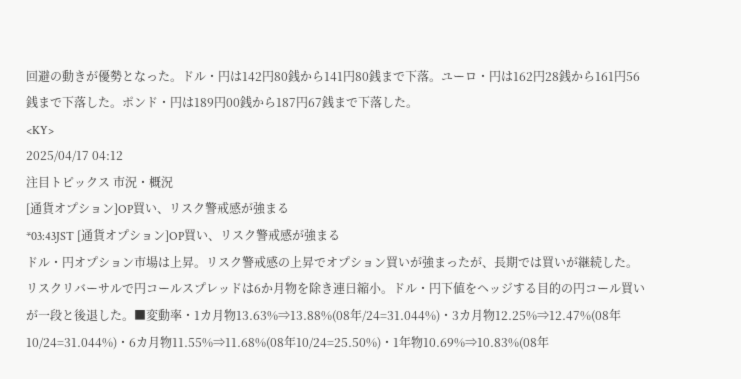回避の動きが優勢となった。ドル・円は142円80銭から141円80銭まで下落。ユーロ・円は162円28銭から161円56銭まで下落した。ポンド・円は189円00銭から187円67銭まで下落した。
<KY>
2025/04/17 04:12
注目トピックス 市況・概況
[通貨オプション]OP買い、リスク警戒感が強まる
*03:43JST [通貨オプション]OP買い、リスク警戒感が強まる
ドル・円オプション市場は上昇。リスク警戒感の上昇でオプション買いが強まったが、長期では買いが継続した。リスクリバーサルで円コールスプレッドは6か月物を除き連日縮小。ドル・円下値をヘッジする目的の円コール買いが一段と後退した。■変動率・1カ月物13.63%⇒13.88%(08年/24=31.044%)・3カ月物12.25%⇒12.47%(08年10/24=31.044%)・6カ月物11.55%⇒11.68%(08年10/24=25.50%)・1年物10.69%⇒10.83%(08年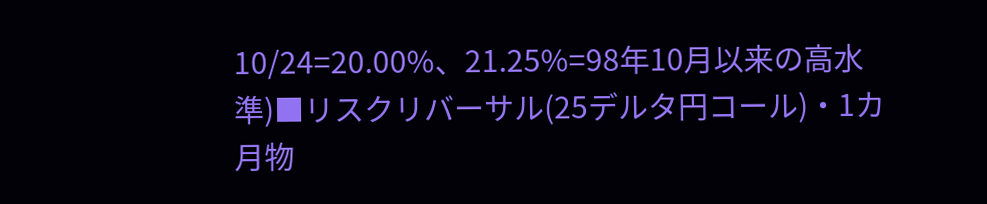10/24=20.00%、21.25%=98年10月以来の高水準)■リスクリバーサル(25デルタ円コール)・1カ月物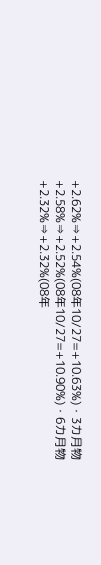+2.62%⇒+2.54%(08年10/27=+10.63%)・3カ月物+2.58%⇒+2.52%(08年10/27=+10.90%)・6カ月物+2.32%⇒+2.32%(08年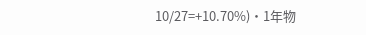10/27=+10.70%)・1年物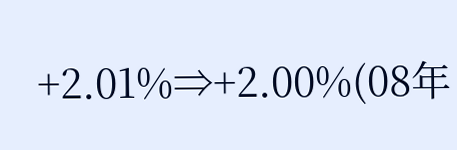+2.01%⇒+2.00%(08年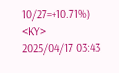10/27=+10.71%)
<KY>
2025/04/17 03:43